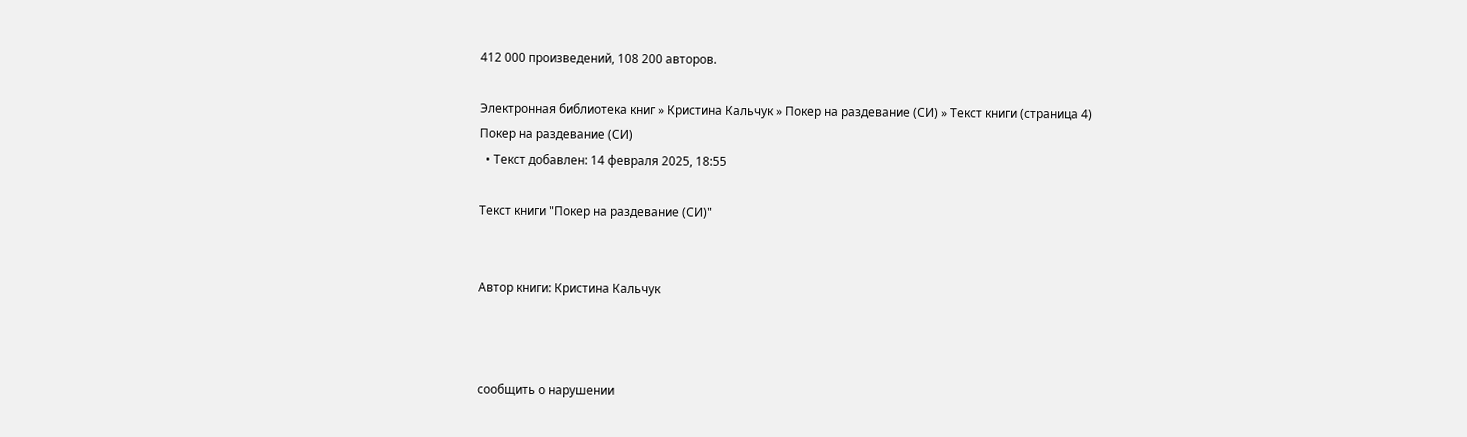412 000 произведений, 108 200 авторов.

Электронная библиотека книг » Кристина Кальчук » Покер на раздевание (СИ) » Текст книги (страница 4)
Покер на раздевание (СИ)
  • Текст добавлен: 14 февраля 2025, 18:55

Текст книги "Покер на раздевание (СИ)"


Автор книги: Кристина Кальчук



сообщить о нарушении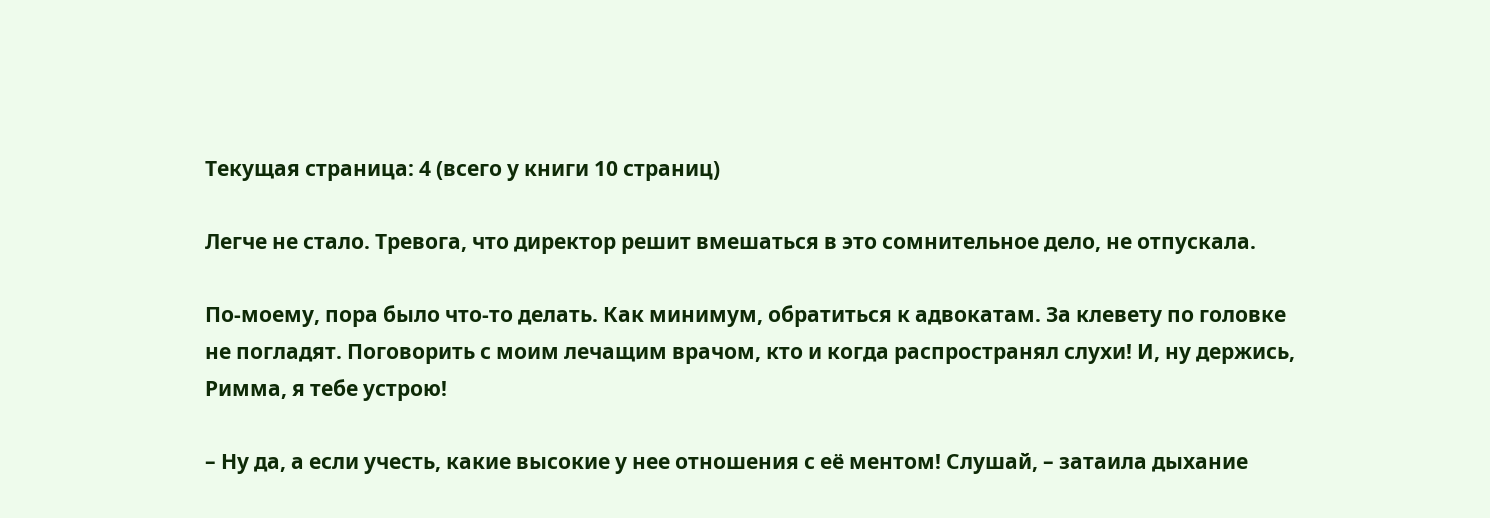Текущая страница: 4 (всего у книги 10 страниц)

Легче не стало. Тревога, что директор решит вмешаться в это сомнительное дело, не отпускала.

По-моему, пора было что-то делать. Как минимум, обратиться к адвокатам. За клевету по головке не погладят. Поговорить с моим лечащим врачом, кто и когда распространял слухи! И, ну держись, Римма, я тебе устрою!

– Ну да, а если учесть, какие высокие у нее отношения с её ментом! Слушай, – затаила дыхание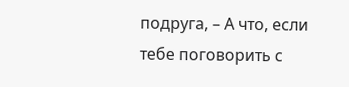подруга, – А что, если тебе поговорить с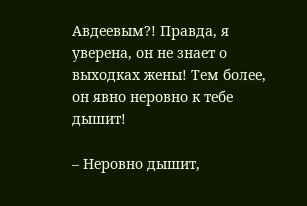Авдеевым?! Правда, я уверена, он не знает о выходках жены! Тем более, он явно неровно к тебе дышит!

– Неровно дышит,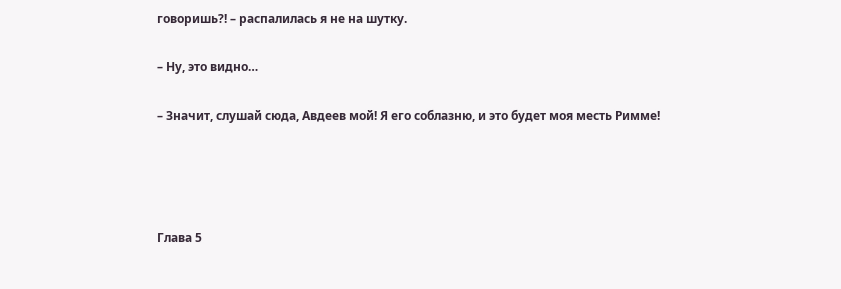говоришь?! – распалилась я не на шутку.

– Ну, это видно…

– Значит, слушай сюда, Авдеев мой! Я его соблазню, и это будет моя месть Римме!




Глава 5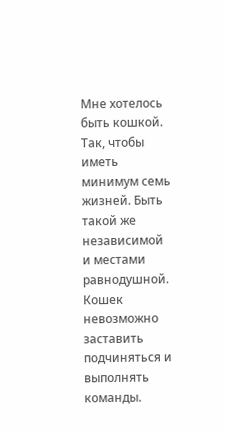Мне хотелось быть кошкой. Так, чтобы иметь минимум семь жизней. Быть такой же независимой и местами равнодушной. Кошек невозможно заставить подчиняться и выполнять команды.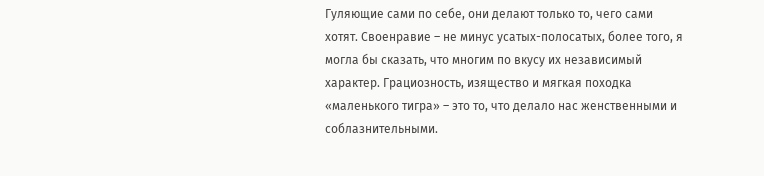Гуляющие сами по себе, они делают только то, чего сами хотят. Своенравие – не минус усатых-полосатых, более того, я могла бы сказать, что многим по вкусу их независимый характер. Грациозность, изящество и мягкая походка «маленького тигра» – это то, что делало нас женственными и соблазнительными.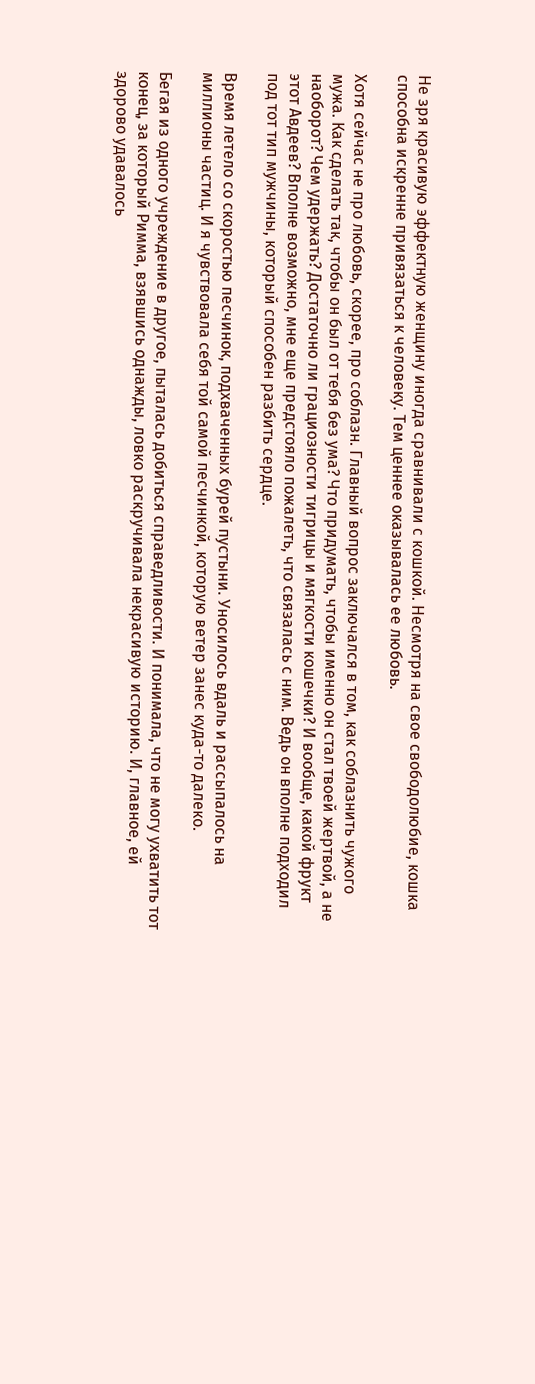Не зря красивую эффектную женщину иногда сравнивали с кошкой. Несмотря на свое свободолюбие, кошка способна искренне привязаться к человеку. Тем ценнее оказывалась ее любовь.

Хотя сейчас не про любовь, скорее, про соблазн. Главный вопрос заключался в том, как соблазнить чужого мужа. Как сделать так, чтобы он был от тебя без ума? Что придумать, чтобы именно он стал твоей жертвой, а не наоборот? Чем удержать? Достаточно ли грациозности тигрицы и мягкости кошечки? И вообще, какой фрукт этот Авдеев? Вполне возможно, мне еще предстояло пожалеть, что связалась с ним. Ведь он вполне подходил под тот тип мужчины, который способен разбить сердце.

Время летело со скоростью песчинок, подхваченных бурей пустыни. Уносилось вдаль и рассыпалось на миллионы частиц. И я чувствовала себя той самой песчинкой, которую ветер занес куда-то далеко.

Бегая из одного учреждение в другое, пыталась добиться справедливости. И понимала, что не могу ухватить тот конец, за который Римма, взявшись однажды, ловко раскручивала некрасивую историю. И, главное, ей здорово удавалось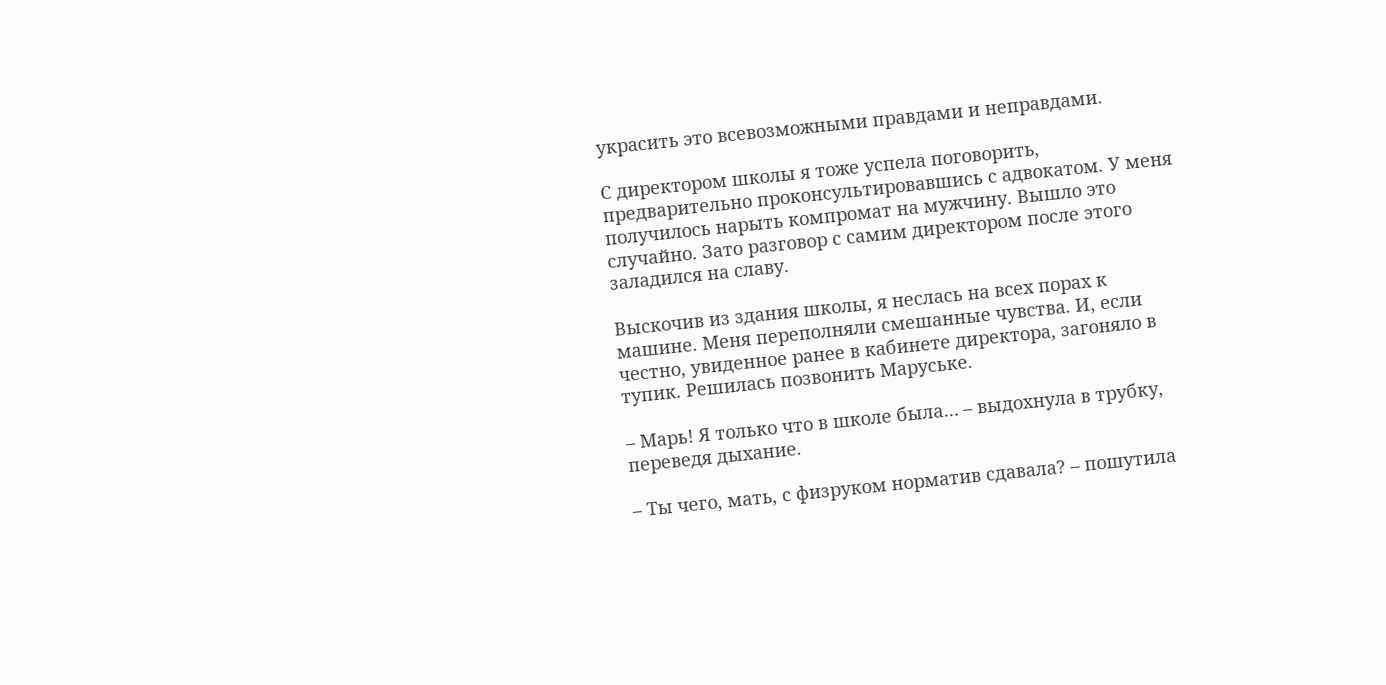украсить это всевозможными правдами и неправдами.

С директором школы я тоже успела поговорить, предварительно проконсультировавшись с адвокатом. У меня получилось нарыть компромат на мужчину. Вышло это случайно. Зато разговор с самим директором после этого заладился на славу.

Выскочив из здания школы, я неслась на всех порах к машине. Меня переполняли смешанные чувства. И, если честно, увиденное ранее в кабинете директора, загоняло в тупик. Решилась позвонить Маруське.

– Марь! Я только что в школе была… – выдохнула в трубку, переведя дыхание.

– Ты чего, мать, с физруком норматив сдавала? – пошутила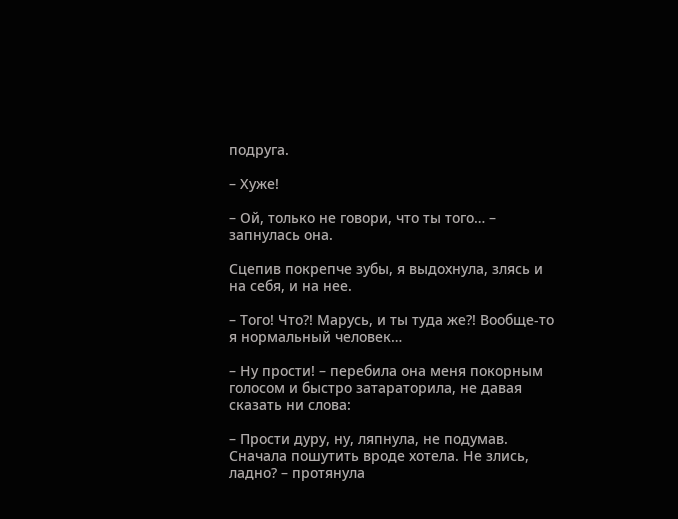подруга.

– Хуже!

– Ой, только не говори, что ты того… – запнулась она.

Сцепив покрепче зубы, я выдохнула, злясь и на себя, и на нее.

– Того! Что?! Марусь, и ты туда же?! Вообще-то я нормальный человек…

– Ну прости! – перебила она меня покорным голосом и быстро затараторила, не давая сказать ни слова:

– Прости дуру, ну, ляпнула, не подумав. Сначала пошутить вроде хотела. Не злись, ладно? – протянула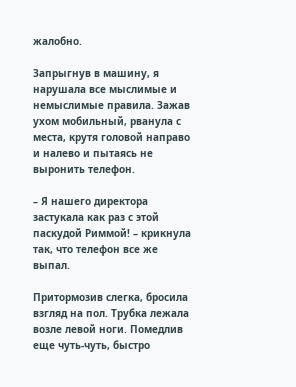жалобно.

Запрыгнув в машину, я нарушала все мыслимые и немыслимые правила. Зажав ухом мобильный, рванула с места, крутя головой направо и налево и пытаясь не выронить телефон.

– Я нашего директора застукала как раз с этой паскудой Риммой! – крикнула так, что телефон все же выпал.

Притормозив слегка, бросила взгляд на пол. Трубка лежала возле левой ноги. Помедлив еще чуть-чуть, быстро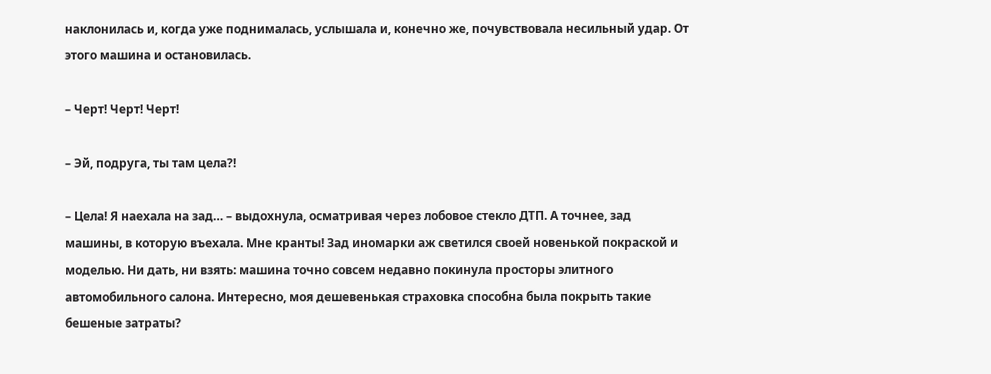наклонилась и, когда уже поднималась, услышала и, конечно же, почувствовала несильный удар. От этого машина и остановилась.

– Черт! Черт! Черт!

– Эй, подруга, ты там цела?!

– Цела! Я наехала на зад… – выдохнула, осматривая через лобовое стекло ДТП. А точнее, зад машины, в которую въехала. Мне кранты! Зад иномарки аж светился своей новенькой покраской и моделью. Ни дать, ни взять: машина точно совсем недавно покинула просторы элитного автомобильного салона. Интересно, моя дешевенькая страховка способна была покрыть такие бешеные затраты?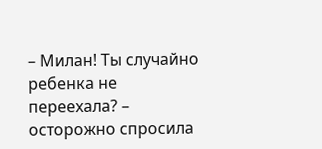– Милан! Ты случайно ребенка не переехала? – осторожно спросила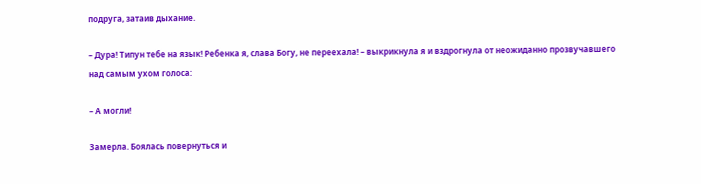подруга, затаив дыхание.

– Дура! Типун тебе на язык! Ребенка я, слава Богу, не переехала! – выкрикнула я и вздрогнула от неожиданно прозвучавшего над самым ухом голоса:

– А могли!

Замерла. Боялась повернуться и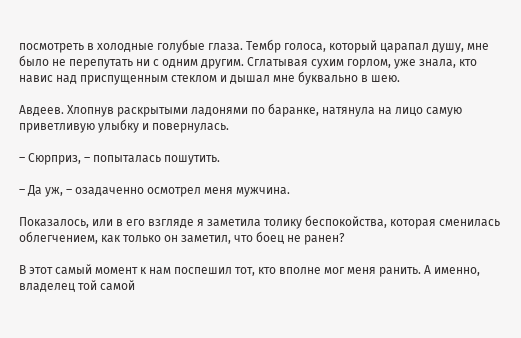посмотреть в холодные голубые глаза. Тембр голоса, который царапал душу, мне было не перепутать ни с одним другим. Сглатывая сухим горлом, уже знала, кто навис над приспущенным стеклом и дышал мне буквально в шею.

Авдеев. Хлопнув раскрытыми ладонями по баранке, натянула на лицо самую приветливую улыбку и повернулась.

– Сюрприз, – попыталась пошутить.

– Да уж, – озадаченно осмотрел меня мужчина.

Показалось, или в его взгляде я заметила толику беспокойства, которая сменилась облегчением, как только он заметил, что боец не ранен?

В этот самый момент к нам поспешил тот, кто вполне мог меня ранить. А именно, владелец той самой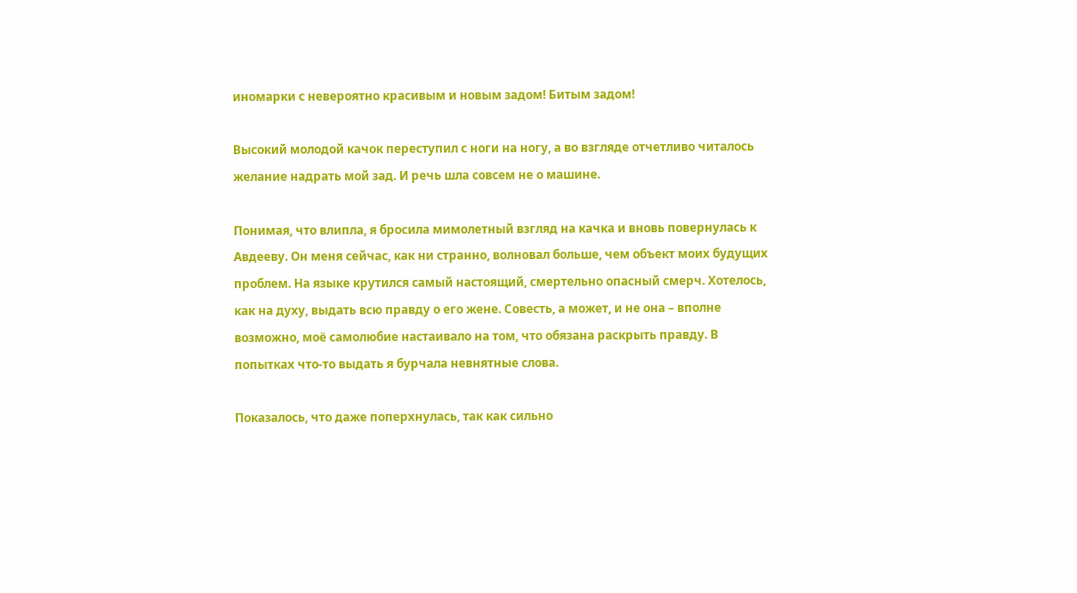иномарки с невероятно красивым и новым задом! Битым задом!

Высокий молодой качок переступил с ноги на ногу, а во взгляде отчетливо читалось желание надрать мой зад. И речь шла совсем не о машине.

Понимая, что влипла, я бросила мимолетный взгляд на качка и вновь повернулась к Авдееву. Он меня сейчас, как ни странно, волновал больше, чем объект моих будущих проблем. На языке крутился самый настоящий, смертельно опасный смерч. Хотелось, как на духу, выдать всю правду о его жене. Совесть, а может, и не она – вполне возможно, моё самолюбие настаивало на том, что обязана раскрыть правду. В попытках что-то выдать я бурчала невнятные слова.

Показалось, что даже поперхнулась, так как сильно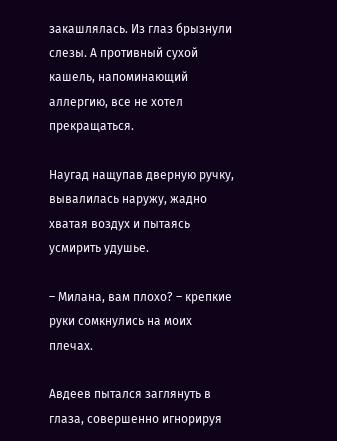закашлялась. Из глаз брызнули слезы. А противный сухой кашель, напоминающий аллергию, все не хотел прекращаться.

Наугад нащупав дверную ручку, вывалилась наружу, жадно хватая воздух и пытаясь усмирить удушье.

– Милана, вам плохо? – крепкие руки сомкнулись на моих плечах.

Авдеев пытался заглянуть в глаза, совершенно игнорируя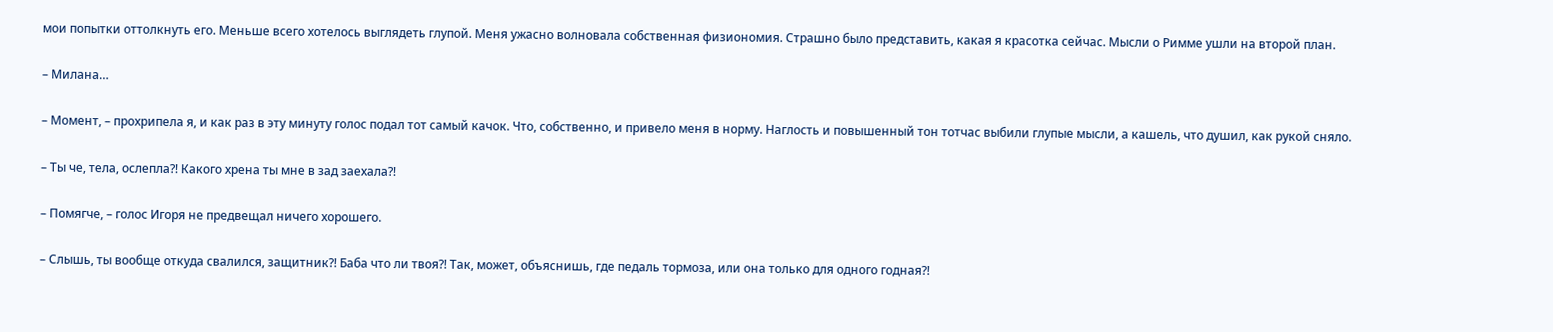мои попытки оттолкнуть его. Меньше всего хотелось выглядеть глупой. Меня ужасно волновала собственная физиономия. Страшно было представить, какая я красотка сейчас. Мысли о Римме ушли на второй план.

– Милана…

– Момент, – прохрипела я, и как раз в эту минуту голос подал тот самый качок. Что, собственно, и привело меня в норму. Наглость и повышенный тон тотчас выбили глупые мысли, а кашель, что душил, как рукой сняло.

– Ты че, тела, ослепла?! Какого хрена ты мне в зад заехала?!

– Помягче, – голос Игоря не предвещал ничего хорошего.

– Слышь, ты вообще откуда свалился, защитник?! Баба что ли твоя?! Так, может, объяснишь, где педаль тормоза, или она только для одного годная?!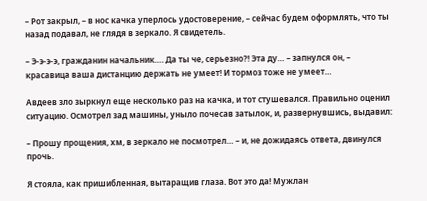– Рот закрыл, – в нос качка уперлось удостоверение, – сейчас будем оформлять, что ты назад подавал, не глядя в зеркало. Я свидетель.

– Э-э-э-э, гражданин начальник…. Да ты че, серьезно?! Эта ду… – запнулся он, – красавица ваша дистанцию держать не умеет! И тормоз тоже не умеет…

Авдеев зло зыркнул еще несколько раз на качка, и тот стушевался. Правильно оценил ситуацию. Осмотрел зад машины, уныло почесав затылок, и, развернувшись, выдавил:

– Прошу прощения, хм, в зеркало не посмотрел… – и, не дожидаясь ответа, двинулся прочь.

Я стояла, как пришибленная, вытаращив глаза. Вот это да! Мужлан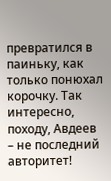превратился в паиньку, как только понюхал корочку. Так интересно, походу, Авдеев – не последний авторитет!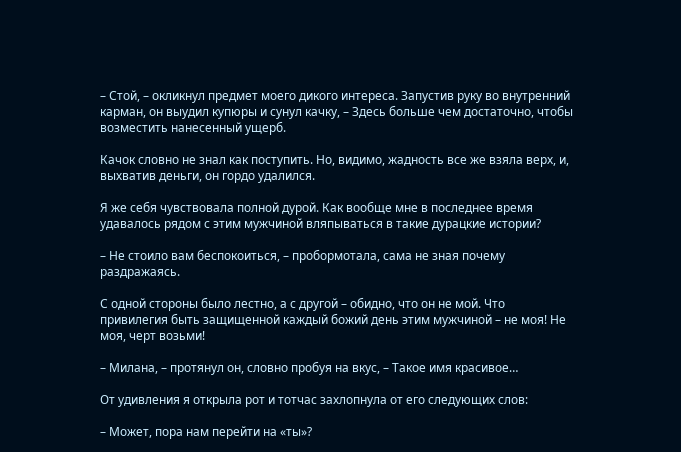– Стой, – окликнул предмет моего дикого интереса. Запустив руку во внутренний карман, он выудил купюры и сунул качку, – Здесь больше чем достаточно, чтобы возместить нанесенный ущерб.

Качок словно не знал как поступить. Но, видимо, жадность все же взяла верх, и, выхватив деньги, он гордо удалился.

Я же себя чувствовала полной дурой. Как вообще мне в последнее время удавалось рядом с этим мужчиной вляпываться в такие дурацкие истории?

– Не стоило вам беспокоиться, – пробормотала, сама не зная почему раздражаясь.

С одной стороны было лестно, а с другой – обидно, что он не мой. Что привилегия быть защищенной каждый божий день этим мужчиной – не моя! Не моя, черт возьми!

– Милана, – протянул он, словно пробуя на вкус, – Такое имя красивое…

От удивления я открыла рот и тотчас захлопнула от его следующих слов:

– Может, пора нам перейти на «ты»?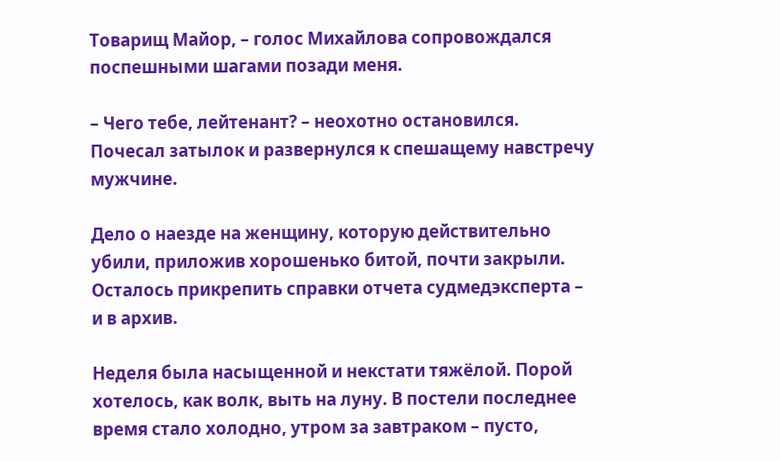Товарищ Майор, – голос Михайлова сопровождался поспешными шагами позади меня.

– Чего тебе, лейтенант? – неохотно остановился. Почесал затылок и развернулся к спешащему навстречу мужчине.

Дело о наезде на женщину, которую действительно убили, приложив хорошенько битой, почти закрыли. Осталось прикрепить справки отчета судмедэксперта – и в архив.

Неделя была насыщенной и некстати тяжёлой. Порой хотелось, как волк, выть на луну. В постели последнее время стало холодно, утром за завтраком – пусто,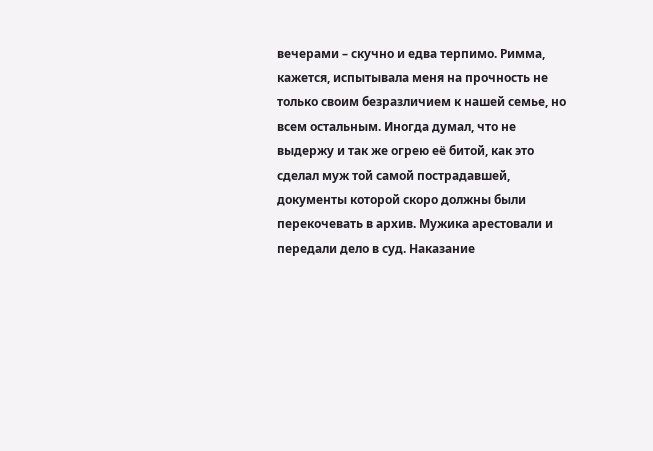вечерами – скучно и едва терпимо. Римма, кажется, испытывала меня на прочность не только своим безразличием к нашей семье, но всем остальным. Иногда думал, что не выдержу и так же огрею её битой, как это сделал муж той самой пострадавшей, документы которой скоро должны были перекочевать в архив. Мужика арестовали и передали дело в суд. Наказание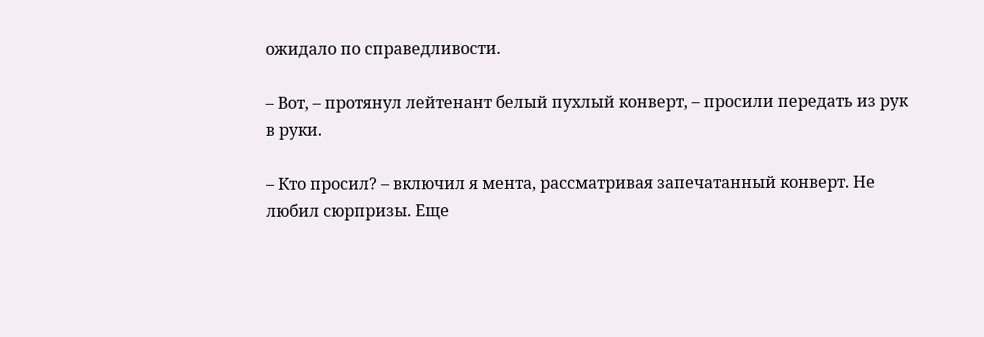ожидало по справедливости.

– Вот, – протянул лейтенант белый пухлый конверт, – просили передать из рук в руки.

– Кто просил? – включил я мента, рассматривая запечатанный конверт. Не любил сюрпризы. Еще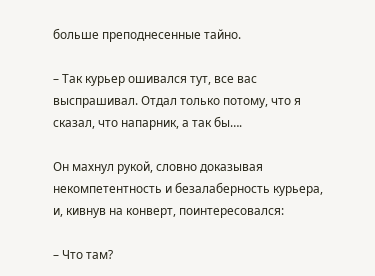больше преподнесенные тайно.

– Так курьер ошивался тут, все вас выспрашивал. Отдал только потому, что я сказал, что напарник, а так бы….

Он махнул рукой, словно доказывая некомпетентность и безалаберность курьера, и, кивнув на конверт, поинтересовался:

– Что там?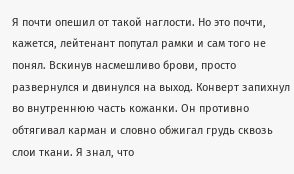Я почти опешил от такой наглости. Но это почти, кажется, лейтенант попутал рамки и сам того не понял. Вскинув насмешливо брови, просто развернулся и двинулся на выход. Конверт запихнул во внутреннюю часть кожанки. Он противно обтягивал карман и словно обжигал грудь сквозь слои ткани. Я знал, что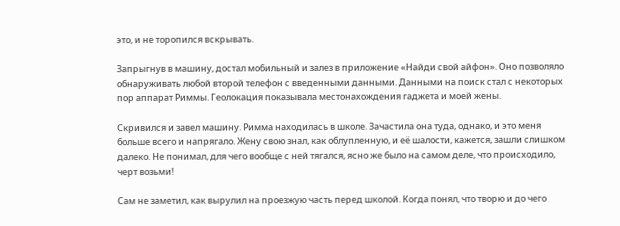это, и не торопился вскрывать.

Запрыгнув в машину, достал мобильный и залез в приложение «Найди свой айфон». Оно позволяло обнаруживать любой второй телефон с введенными данными. Данными на поиск стал с некоторых пор аппарат Риммы. Геолокация показывала местонахождения гаджета и моей жены.

Скривился и завел машину. Римма находилась в школе. Зачастила она туда, однако, и это меня больше всего и напрягало. Жену свою знал, как облупленную, и её шалости, кажется, зашли слишком далеко. Не понимал, для чего вообще с ней тягался, ясно же было на самом деле, что происходило, черт возьми!

Сам не заметил, как вырулил на проезжую часть перед школой. Когда понял, что творю и до чего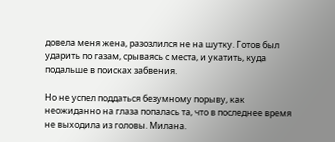довела меня жена, разозлился не на шутку. Готов был ударить по газам, срываясь с места, и укатить, куда подальше в поисках забвения.

Но не успел поддаться безумному порыву, как неожиданно на глаза попалась та, что в последнее время не выходила из головы. Милана.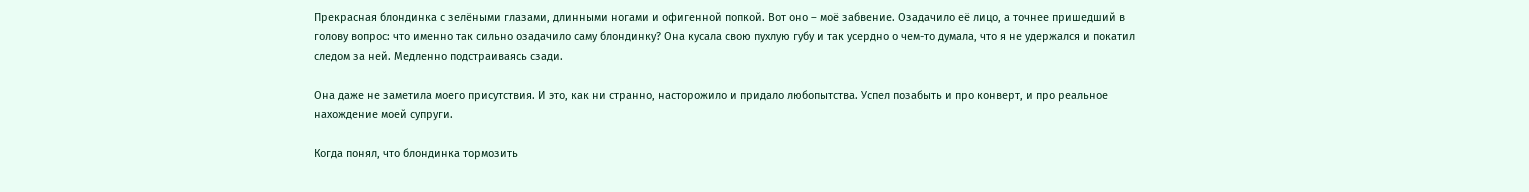Прекрасная блондинка с зелёными глазами, длинными ногами и офигенной попкой. Вот оно – моё забвение. Озадачило её лицо, а точнее пришедший в голову вопрос: что именно так сильно озадачило саму блондинку? Она кусала свою пухлую губу и так усердно о чем-то думала, что я не удержался и покатил следом за ней. Медленно подстраиваясь сзади.

Она даже не заметила моего присутствия. И это, как ни странно, насторожило и придало любопытства. Успел позабыть и про конверт, и про реальное нахождение моей супруги.

Когда понял, что блондинка тормозить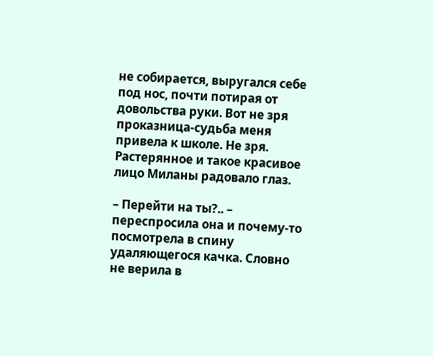не собирается, выругался себе под нос, почти потирая от довольства руки. Вот не зря проказница-судьба меня привела к школе. Не зря. Растерянное и такое красивое лицо Миланы радовало глаз.

– Перейти на ты?.. – переспросила она и почему-то посмотрела в спину удаляющегося качка. Словно не верила в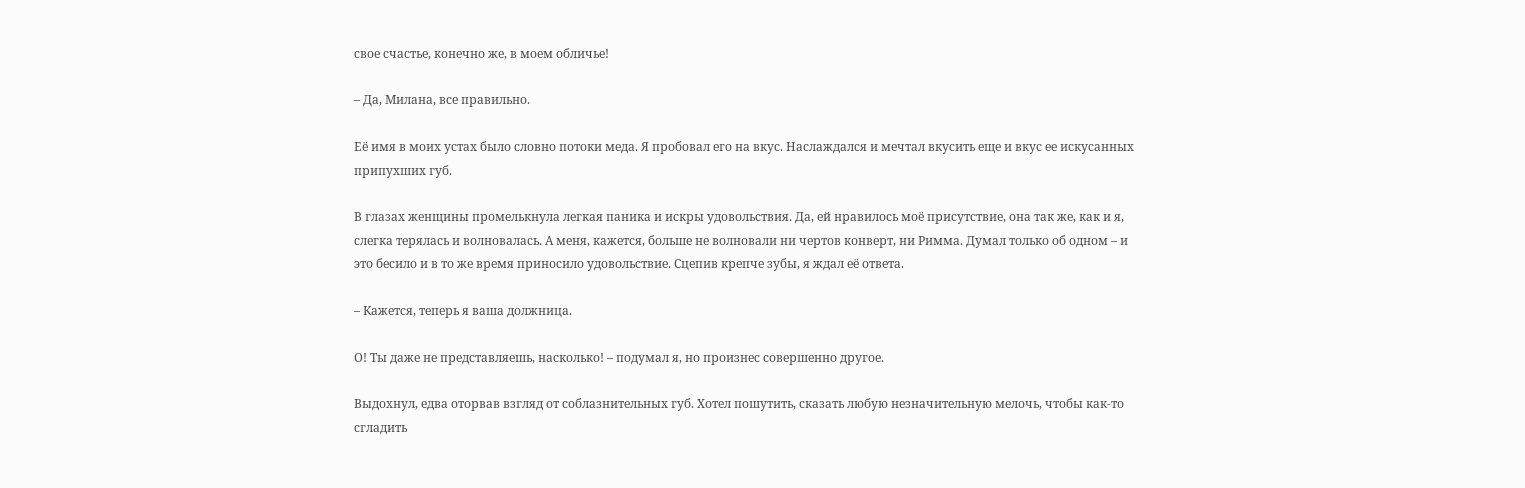свое счастье, конечно же, в моем обличье!

– Да, Милана, все правильно.

Её имя в моих устах было словно потоки меда. Я пробовал его на вкус. Наслаждался и мечтал вкусить еще и вкус ее искусанных припухших губ.

В глазах женщины промелькнула легкая паника и искры удовольствия. Да, ей нравилось моё присутствие, она так же, как и я, слегка терялась и волновалась. А меня, кажется, больше не волновали ни чертов конверт, ни Римма. Думал только об одном – и это бесило и в то же время приносило удовольствие. Сцепив крепче зубы, я ждал её ответа.

– Кажется, теперь я ваша должница.

О! Ты даже не представляешь, насколько! – подумал я, но произнес совершенно другое.

Выдохнул, едва оторвав взгляд от соблазнительных губ. Хотел пошутить, сказать любую незначительную мелочь, чтобы как-то сгладить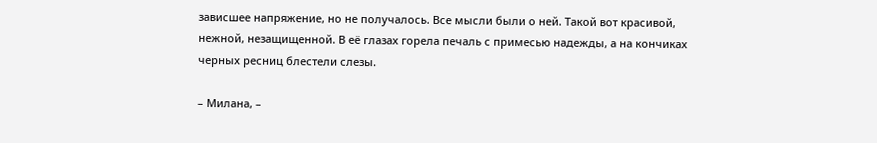зависшее напряжение, но не получалось. Все мысли были о ней. Такой вот красивой, нежной, незащищенной. В её глазах горела печаль с примесью надежды, а на кончиках черных ресниц блестели слезы.

– Милана, –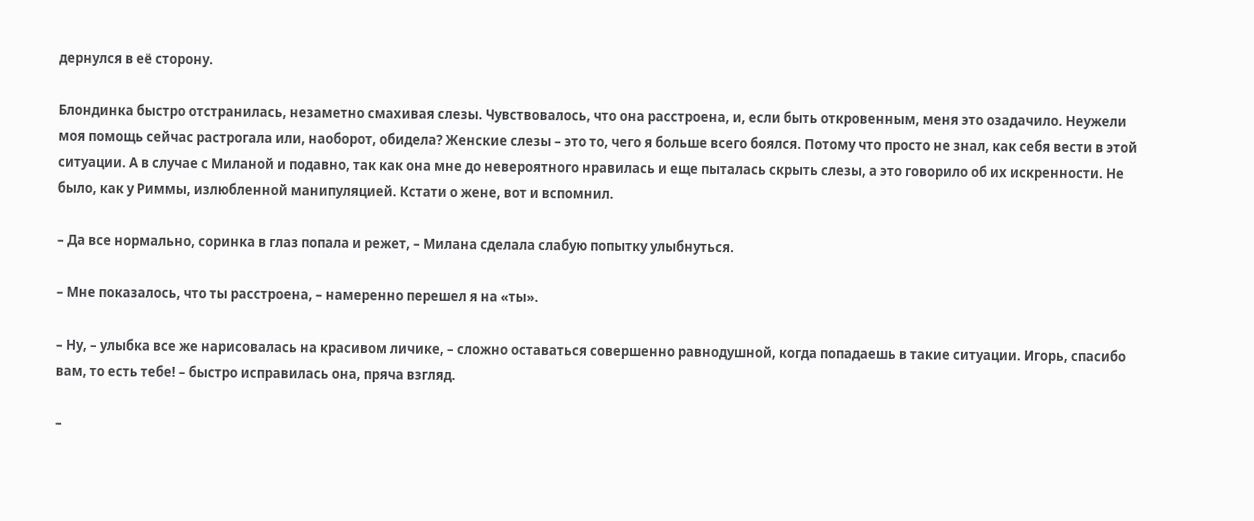дернулся в её сторону.

Блондинка быстро отстранилась, незаметно смахивая слезы. Чувствовалось, что она расстроена, и, если быть откровенным, меня это озадачило. Неужели моя помощь сейчас растрогала или, наоборот, обидела? Женские слезы – это то, чего я больше всего боялся. Потому что просто не знал, как себя вести в этой ситуации. А в случае с Миланой и подавно, так как она мне до невероятного нравилась и еще пыталась скрыть слезы, а это говорило об их искренности. Не было, как у Риммы, излюбленной манипуляцией. Кстати о жене, вот и вспомнил.

– Да все нормально, соринка в глаз попала и режет, – Милана сделала слабую попытку улыбнуться.

– Мне показалось, что ты расстроена, – намеренно перешел я на «ты».

– Ну, – улыбка все же нарисовалась на красивом личике, – сложно оставаться совершенно равнодушной, когда попадаешь в такие ситуации. Игорь, спасибо вам, то есть тебе! – быстро исправилась она, пряча взгляд.

–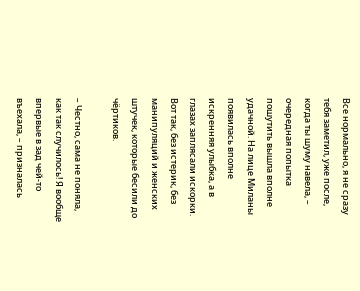Все нормально, я не сразу тебя заметил, уже после, когда ты шуму навела, – очередная попытка пошутить вышла вполне удачной. На лице Миланы появилась вполне искренняя улыбка, а в глазах заплясали искорки. Вот так, без истерик, без манипуляций и женских штучек, которые бесили до чёртиков.

– Честно, сама не поняла, как так случилось! Я вообще впервые в зад чей-то въехала, – призналась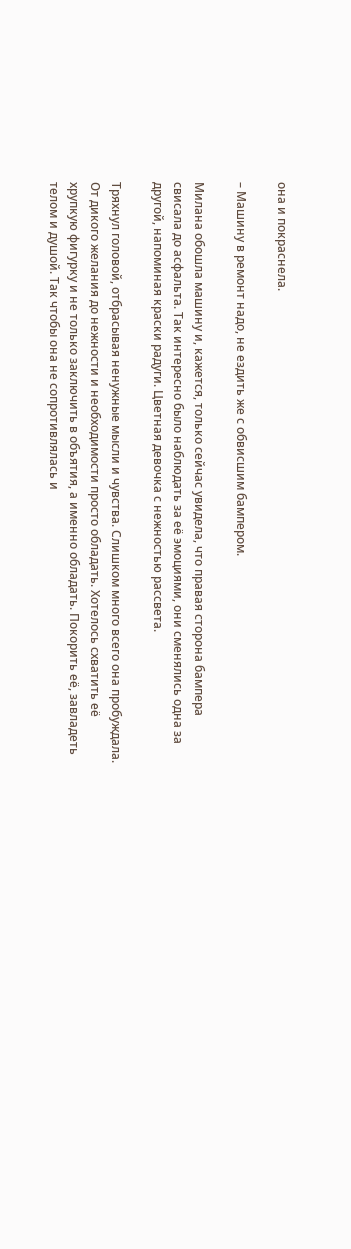она и покраснела.

– Машину в ремонт надо, не ездить же с обвисшим бампером.

Милана обошла машину и, кажется, только сейчас увидела, что правая сторона бампера свисала до асфальта. Так интересно было наблюдать за её эмоциями, они сменялись одна за другой, напоминая краски радуги. Цветная девочка с нежностью рассвета.

Тряхнул головой, отбрасывая ненужные мысли и чувства. Слишком много всего она пробуждала. От дикого желания до нежности и необходимости просто обладать. Хотелось схватить её хрупкую фигурку и не только заключить в объятия, а именно обладать. Покорить её, завладеть телом и душой. Так чтобы она не сопротивлялась и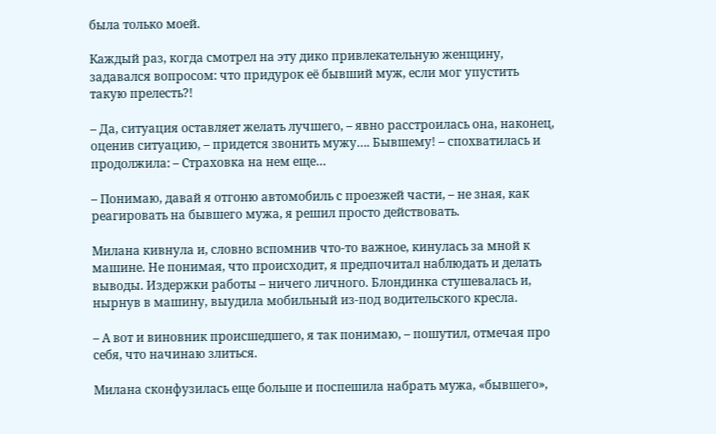была только моей.

Каждый раз, когда смотрел на эту дико привлекательную женщину, задавался вопросом: что придурок её бывший муж, если мог упустить такую прелесть?!

– Да, ситуация оставляет желать лучшего, – явно расстроилась она, наконец, оценив ситуацию, – придется звонить мужу…. Бывшему! – спохватилась и продолжила: – Страховка на нем еще…

– Понимаю, давай я отгоню автомобиль с проезжей части, – не зная, как реагировать на бывшего мужа, я решил просто действовать.

Милана кивнула и, словно вспомнив что-то важное, кинулась за мной к машине. Не понимая, что происходит, я предпочитал наблюдать и делать выводы. Издержки работы – ничего личного. Блондинка стушевалась и, нырнув в машину, выудила мобильный из-под водительского кресла.

– А вот и виновник происшедшего, я так понимаю, – пошутил, отмечая про себя, что начинаю злиться.

Милана сконфузилась еще больше и поспешила набрать мужа, «бывшего»,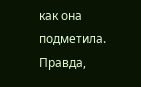как она подметила. Правда,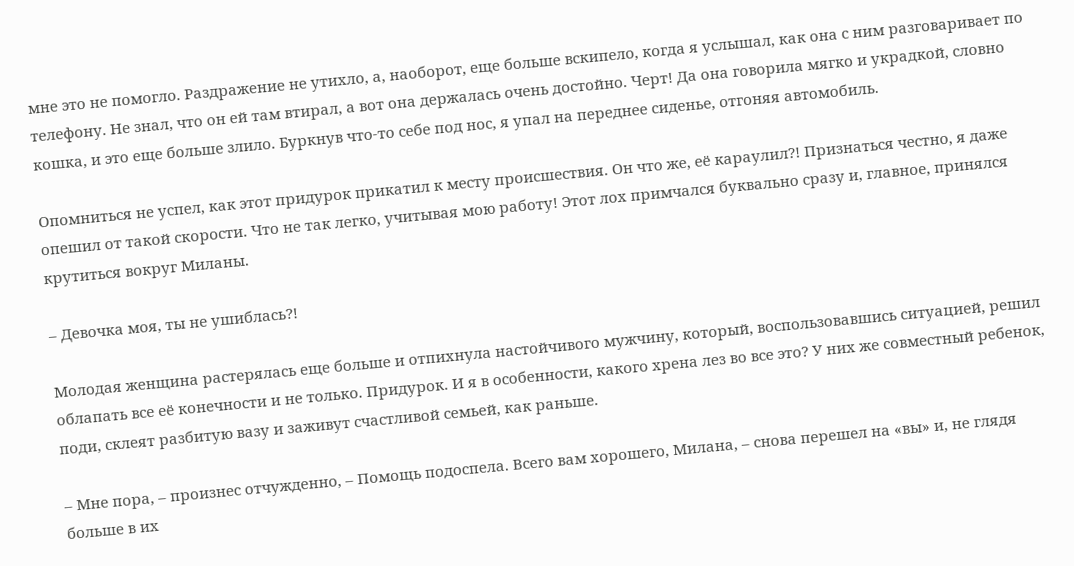мне это не помогло. Раздражение не утихло, а, наоборот, еще больше вскипело, когда я услышал, как она с ним разговаривает по телефону. Не знал, что он ей там втирал, а вот она держалась очень достойно. Черт! Да она говорила мягко и украдкой, словно кошка, и это еще больше злило. Буркнув что-то себе под нос, я упал на переднее сиденье, отгоняя автомобиль.

Опомниться не успел, как этот придурок прикатил к месту происшествия. Он что же, её караулил?! Признаться честно, я даже опешил от такой скорости. Что не так легко, учитывая мою работу! Этот лох примчался буквально сразу и, главное, принялся крутиться вокруг Миланы.

– Девочка моя, ты не ушиблась?!

Молодая женщина растерялась еще больше и отпихнула настойчивого мужчину, который, воспользовавшись ситуацией, решил облапать все её конечности и не только. Придурок. И я в особенности, какого хрена лез во все это? У них же совместный ребенок, поди, склеят разбитую вазу и заживут счастливой семьей, как раньше.

– Мне пора, – произнес отчужденно, – Помощь подоспела. Всего вам хорошего, Милана, – снова перешел на «вы» и, не глядя больше в их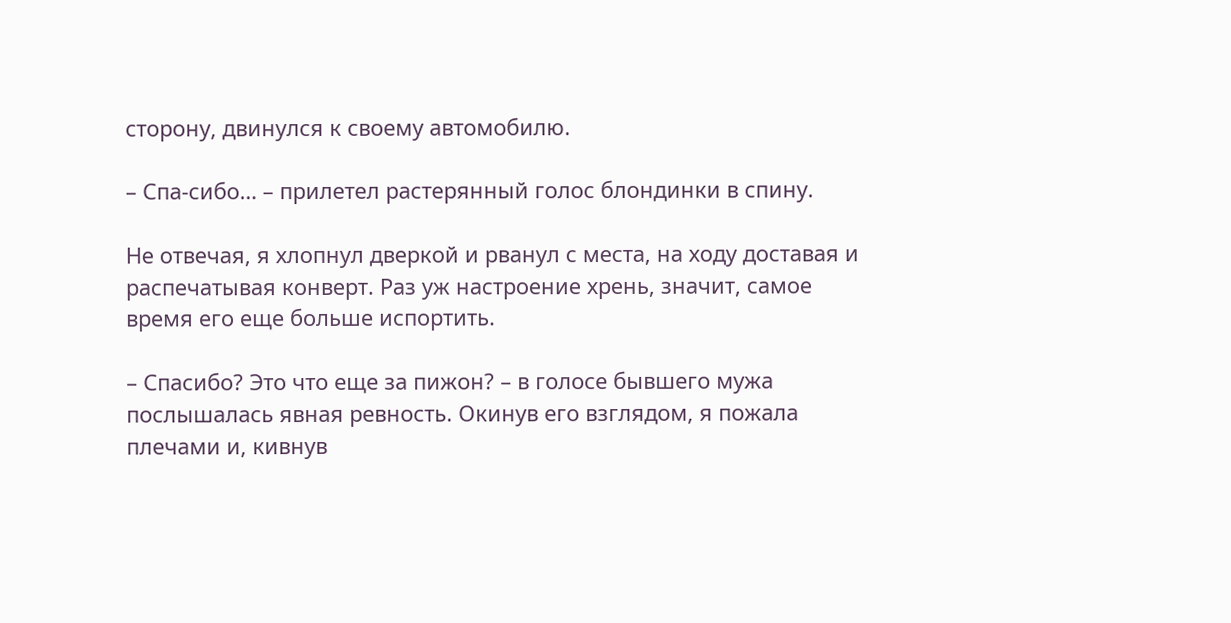сторону, двинулся к своему автомобилю.

– Спа-сибо… – прилетел растерянный голос блондинки в спину.

Не отвечая, я хлопнул дверкой и рванул с места, на ходу доставая и распечатывая конверт. Раз уж настроение хрень, значит, самое время его еще больше испортить.

– Спасибо? Это что еще за пижон? – в голосе бывшего мужа послышалась явная ревность. Окинув его взглядом, я пожала плечами и, кивнув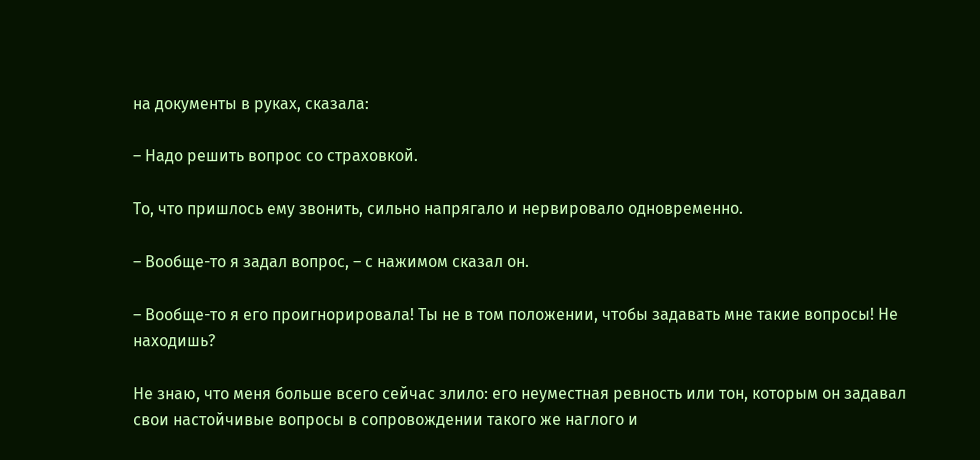на документы в руках, сказала:

– Надо решить вопрос со страховкой.

То, что пришлось ему звонить, сильно напрягало и нервировало одновременно.

– Вообще-то я задал вопрос, – с нажимом сказал он.

– Вообще-то я его проигнорировала! Ты не в том положении, чтобы задавать мне такие вопросы! Не находишь?

Не знаю, что меня больше всего сейчас злило: его неуместная ревность или тон, которым он задавал свои настойчивые вопросы в сопровождении такого же наглого и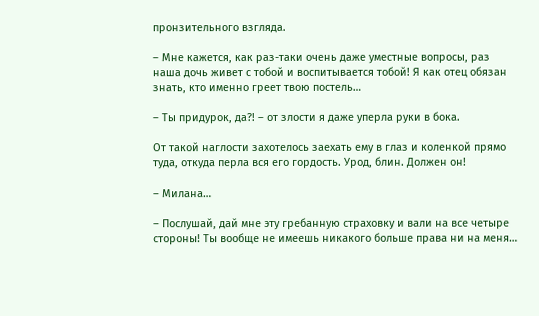пронзительного взгляда.

– Мне кажется, как раз-таки очень даже уместные вопросы, раз наша дочь живет с тобой и воспитывается тобой! Я как отец обязан знать, кто именно греет твою постель…

– Ты придурок, да?! – от злости я даже уперла руки в бока.

От такой наглости захотелось заехать ему в глаз и коленкой прямо туда, откуда перла вся его гордость. Урод, блин. Должен он!

– Милана…

– Послушай, дай мне эту гребанную страховку и вали на все четыре стороны! Ты вообще не имеешь никакого больше права ни на меня…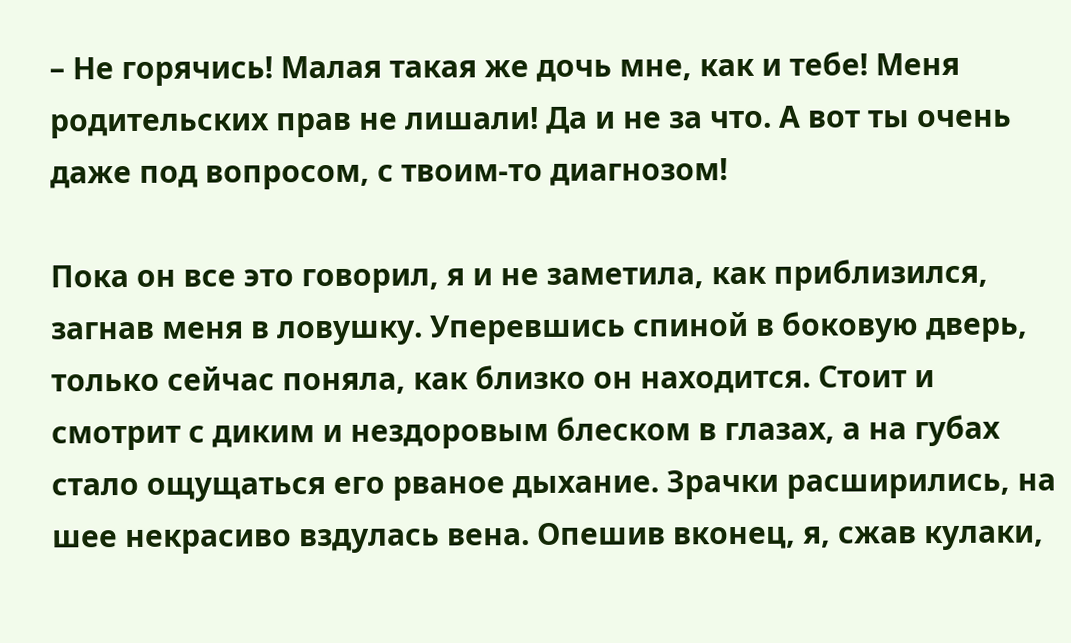– Не горячись! Малая такая же дочь мне, как и тебе! Меня родительских прав не лишали! Да и не за что. А вот ты очень даже под вопросом, с твоим-то диагнозом!

Пока он все это говорил, я и не заметила, как приблизился, загнав меня в ловушку. Уперевшись спиной в боковую дверь, только сейчас поняла, как близко он находится. Стоит и смотрит с диким и нездоровым блеском в глазах, а на губах стало ощущаться его рваное дыхание. Зрачки расширились, на шее некрасиво вздулась вена. Опешив вконец, я, сжав кулаки,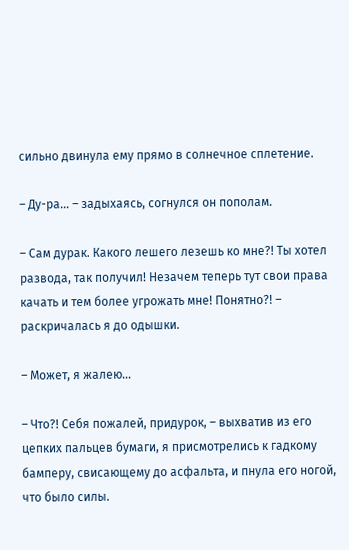сильно двинула ему прямо в солнечное сплетение.

– Ду-ра… – задыхаясь, согнулся он пополам.

– Сам дурак. Какого лешего лезешь ко мне?! Ты хотел развода, так получил! Незачем теперь тут свои права качать и тем более угрожать мне! Понятно?! – раскричалась я до одышки.

– Может, я жалею…

– Что?! Себя пожалей, придурок, – выхватив из его цепких пальцев бумаги, я присмотрелись к гадкому бамперу, свисающему до асфальта, и пнула его ногой, что было силы.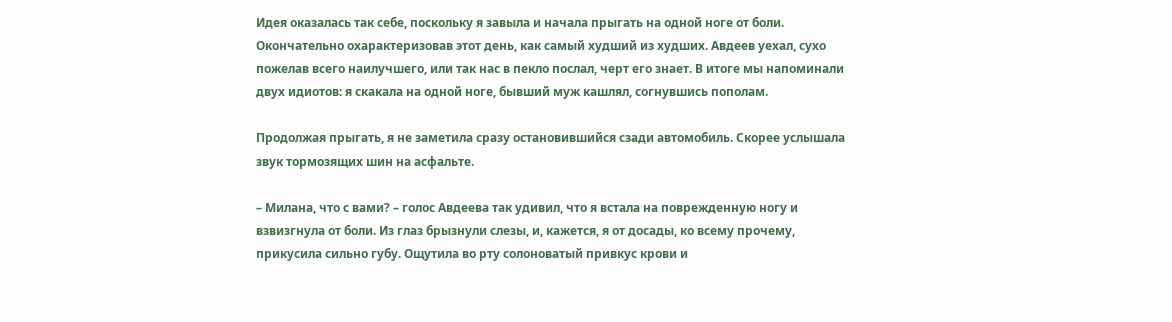Идея оказалась так себе, поскольку я завыла и начала прыгать на одной ноге от боли. Окончательно охарактеризовав этот день, как самый худший из худших. Авдеев уехал, сухо пожелав всего наилучшего, или так нас в пекло послал, черт его знает. В итоге мы напоминали двух идиотов: я скакала на одной ноге, бывший муж кашлял, согнувшись пополам.

Продолжая прыгать, я не заметила сразу остановившийся сзади автомобиль. Скорее услышала звук тормозящих шин на асфальте.

– Милана, что с вами? – голос Авдеева так удивил, что я встала на поврежденную ногу и взвизгнула от боли. Из глаз брызнули слезы, и, кажется, я от досады, ко всему прочему, прикусила сильно губу. Ощутила во рту солоноватый привкус крови и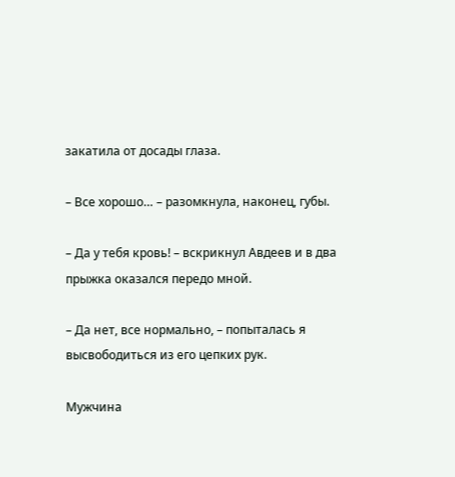закатила от досады глаза.

– Все хорошо… – разомкнула, наконец, губы.

– Да у тебя кровь! – вскрикнул Авдеев и в два прыжка оказался передо мной.

– Да нет, все нормально, – попыталась я высвободиться из его цепких рук.

Мужчина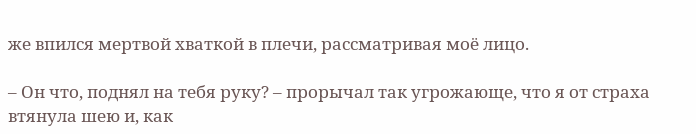же впился мертвой хваткой в плечи, рассматривая моё лицо.

– Он что, поднял на тебя руку? – прорычал так угрожающе, что я от страха втянула шею и, как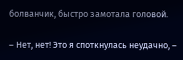болванчик, быстро замотала головой.

– Нет, нет! Это я споткнулась неудачно, –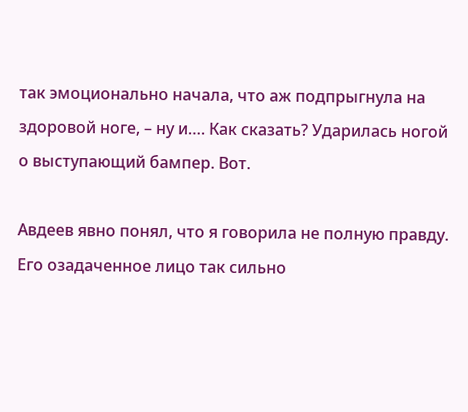так эмоционально начала, что аж подпрыгнула на здоровой ноге, – ну и…. Как сказать? Ударилась ногой о выступающий бампер. Вот.

Авдеев явно понял, что я говорила не полную правду. Его озадаченное лицо так сильно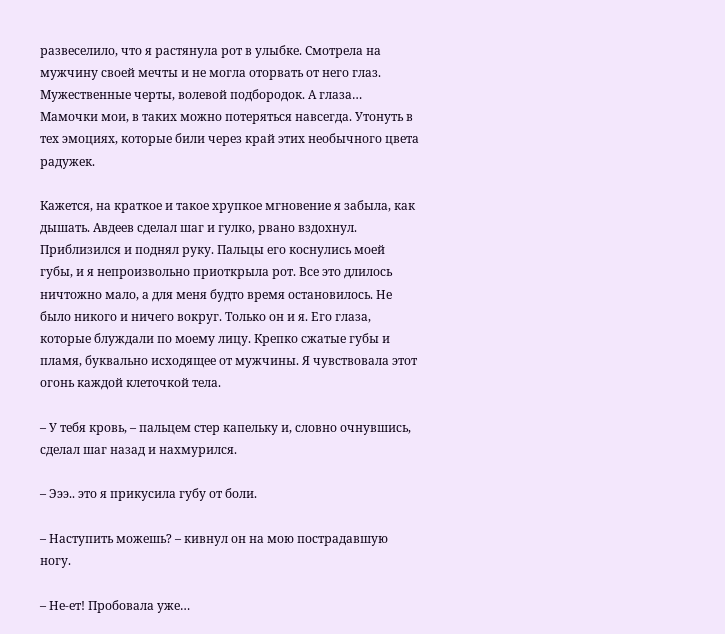развеселило, что я растянула рот в улыбке. Смотрела на мужчину своей мечты и не могла оторвать от него глаз. Мужественные черты, волевой подбородок. А глаза… Мамочки мои, в таких можно потеряться навсегда. Утонуть в тех эмоциях, которые били через край этих необычного цвета радужек.

Кажется, на краткое и такое хрупкое мгновение я забыла, как дышать. Авдеев сделал шаг и гулко, рвано вздохнул. Приблизился и поднял руку. Пальцы его коснулись моей губы, и я непроизвольно приоткрыла рот. Все это длилось ничтожно мало, а для меня будто время остановилось. Не было никого и ничего вокруг. Только он и я. Его глаза, которые блуждали по моему лицу. Крепко сжатые губы и пламя, буквально исходящее от мужчины. Я чувствовала этот огонь каждой клеточкой тела.

– У тебя кровь, – пальцем стер капельку и, словно очнувшись, сделал шаг назад и нахмурился.

– Эээ.. это я прикусила губу от боли.

– Наступить можешь? – кивнул он на мою пострадавшую ногу.

– Не-ет! Пробовала уже…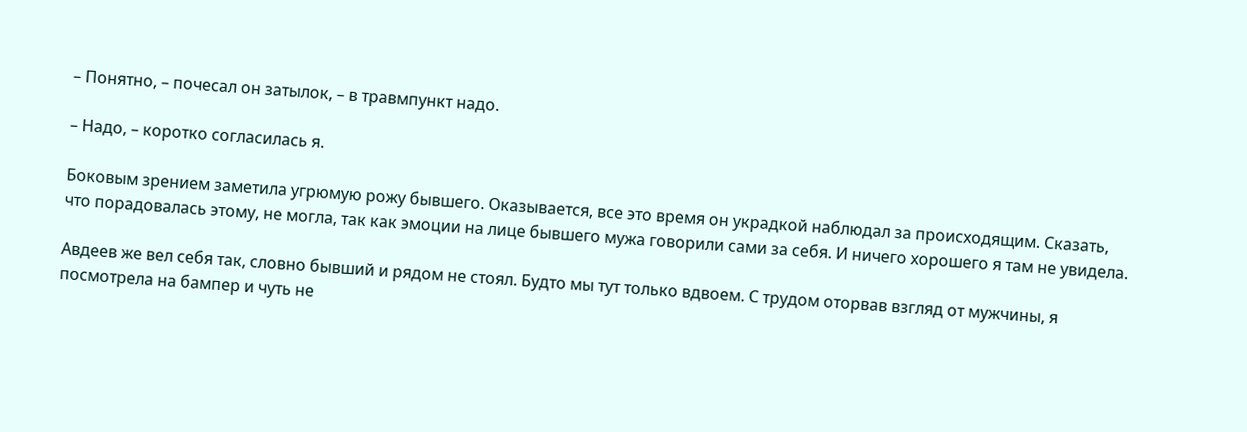– Понятно, – почесал он затылок, – в травмпункт надо.

– Надо, – коротко согласилась я.

Боковым зрением заметила угрюмую рожу бывшего. Оказывается, все это время он украдкой наблюдал за происходящим. Сказать, что порадовалась этому, не могла, так как эмоции на лице бывшего мужа говорили сами за себя. И ничего хорошего я там не увидела.

Авдеев же вел себя так, словно бывший и рядом не стоял. Будто мы тут только вдвоем. С трудом оторвав взгляд от мужчины, я посмотрела на бампер и чуть не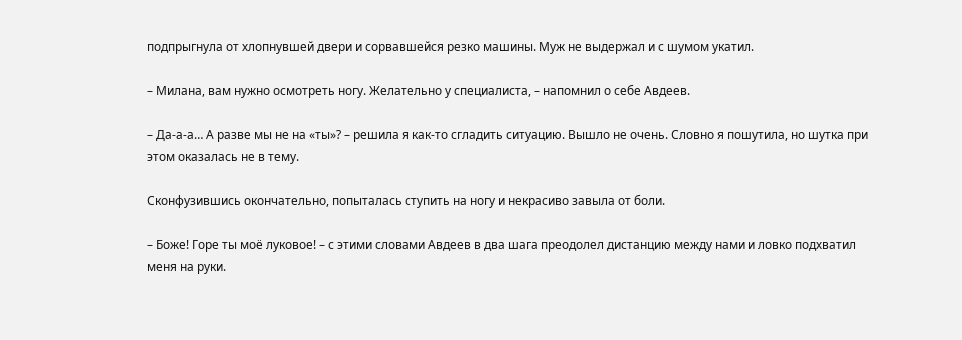подпрыгнула от хлопнувшей двери и сорвавшейся резко машины. Муж не выдержал и с шумом укатил.

– Милана, вам нужно осмотреть ногу. Желательно у специалиста, – напомнил о себе Авдеев.

– Да-а-а… А разве мы не на «ты»? – решила я как-то сгладить ситуацию. Вышло не очень. Словно я пошутила, но шутка при этом оказалась не в тему.

Сконфузившись окончательно, попыталась ступить на ногу и некрасиво завыла от боли.

– Боже! Горе ты моё луковое! – с этими словами Авдеев в два шага преодолел дистанцию между нами и ловко подхватил меня на руки.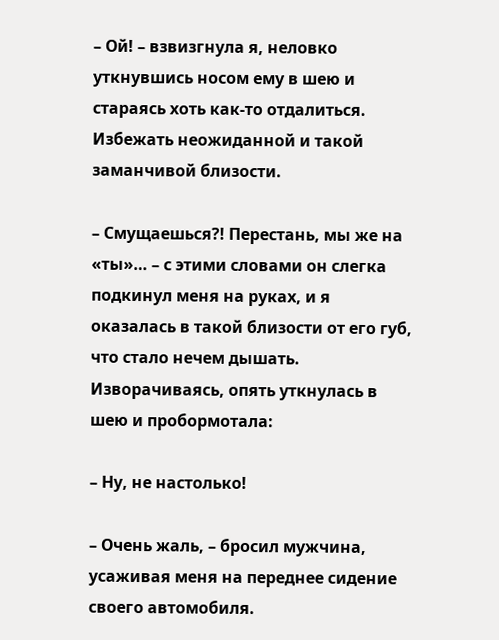– Ой! – взвизгнула я, неловко уткнувшись носом ему в шею и стараясь хоть как-то отдалиться. Избежать неожиданной и такой заманчивой близости.

– Смущаешься?! Перестань, мы же на «ты»… – с этими словами он слегка подкинул меня на руках, и я оказалась в такой близости от его губ, что стало нечем дышать. Изворачиваясь, опять уткнулась в шею и пробормотала:

– Ну, не настолько!

– Очень жаль, – бросил мужчина, усаживая меня на переднее сидение своего автомобиля.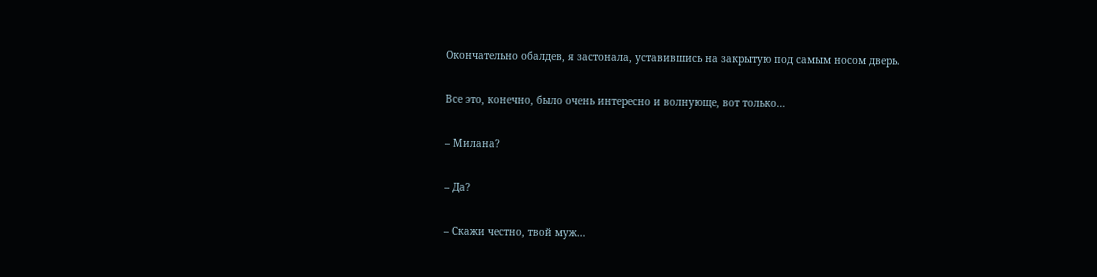Окончательно обалдев, я застонала, уставившись на закрытую под самым носом дверь.

Все это, конечно, было очень интересно и волнующе, вот только…

– Милана?

– Да?

– Скажи честно, твой муж…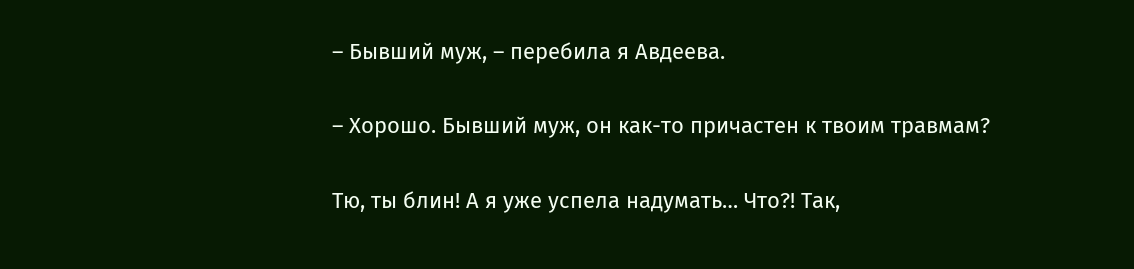– Бывший муж, – перебила я Авдеева.

– Хорошо. Бывший муж, он как-то причастен к твоим травмам?

Тю, ты блин! А я уже успела надумать… Что?! Так,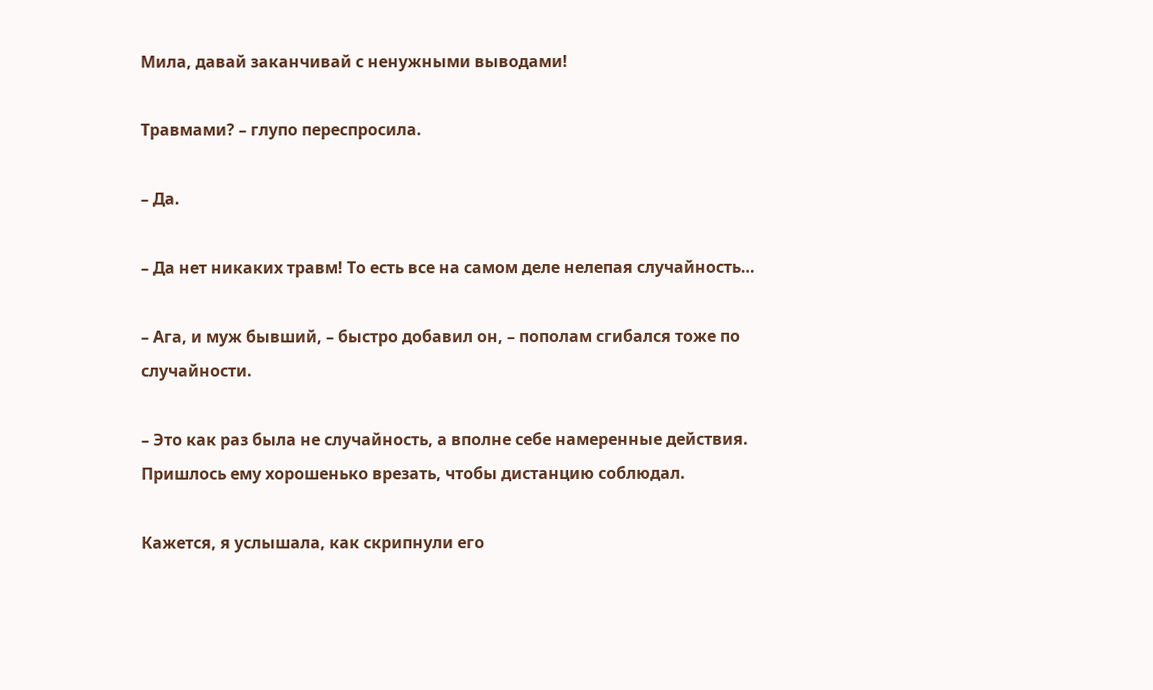Мила, давай заканчивай с ненужными выводами!

Травмами? – глупо переспросила.

– Да.

– Да нет никаких травм! То есть все на самом деле нелепая случайность…

– Ага, и муж бывший, – быстро добавил он, – пополам сгибался тоже по случайности.

– Это как раз была не случайность, а вполне себе намеренные действия. Пришлось ему хорошенько врезать, чтобы дистанцию соблюдал.

Кажется, я услышала, как скрипнули его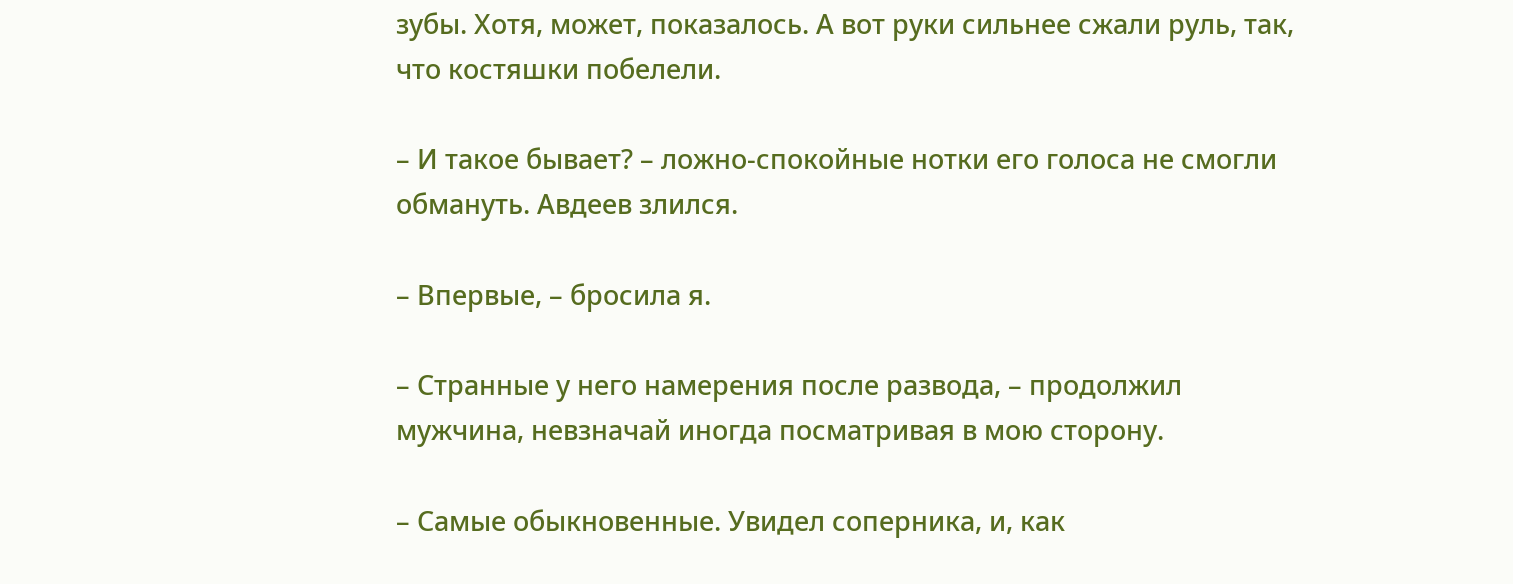зубы. Хотя, может, показалось. А вот руки сильнее сжали руль, так, что костяшки побелели.

– И такое бывает? – ложно-спокойные нотки его голоса не смогли обмануть. Авдеев злился.

– Впервые, – бросила я.

– Странные у него намерения после развода, – продолжил мужчина, невзначай иногда посматривая в мою сторону.

– Самые обыкновенные. Увидел соперника, и, как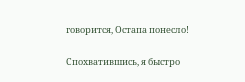говорится, Остапа понесло!

Спохватившись, я быстро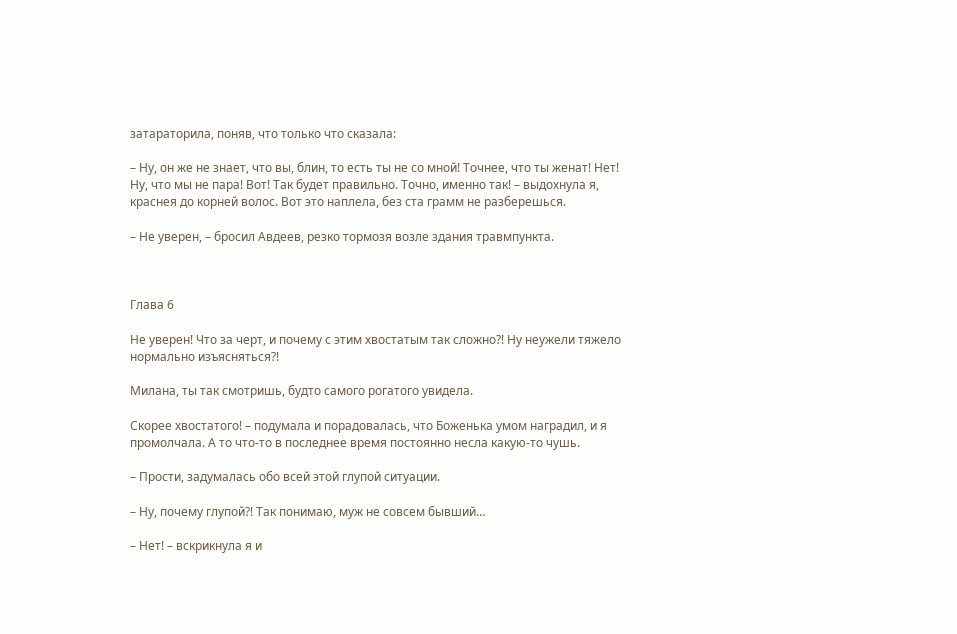затараторила, поняв, что только что сказала:

– Ну, он же не знает, что вы, блин, то есть ты не со мной! Точнее, что ты женат! Нет! Ну, что мы не пара! Вот! Так будет правильно. Точно, именно так! – выдохнула я, краснея до корней волос. Вот это наплела, без ста грамм не разберешься.

– Не уверен, – бросил Авдеев, резко тормозя возле здания травмпункта.



Глава 6

Не уверен! Что за черт, и почему с этим хвостатым так сложно?! Ну неужели тяжело нормально изъясняться?!

Милана, ты так смотришь, будто самого рогатого увидела.

Скорее хвостатого! – подумала и порадовалась, что Боженька умом наградил, и я промолчала. А то что-то в последнее время постоянно несла какую-то чушь.

– Прости, задумалась обо всей этой глупой ситуации.

– Ну, почему глупой?! Так понимаю, муж не совсем бывший…

– Нет! – вскрикнула я и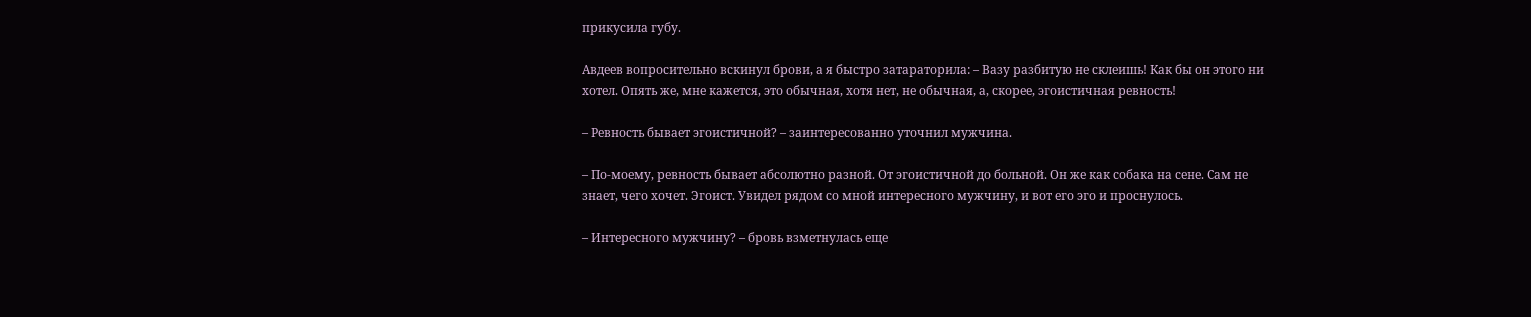прикусила губу.

Авдеев вопросительно вскинул брови, а я быстро затараторила: – Вазу разбитую не склеишь! Как бы он этого ни хотел. Опять же, мне кажется, это обычная, хотя нет, не обычная, а, скорее, эгоистичная ревность!

– Ревность бывает эгоистичной? – заинтересованно уточнил мужчина.

– По-моему, ревность бывает абсолютно разной. От эгоистичной до больной. Он же как собака на сене. Сам не знает, чего хочет. Эгоист. Увидел рядом со мной интересного мужчину, и вот его эго и проснулось.

– Интересного мужчину? – бровь взметнулась еще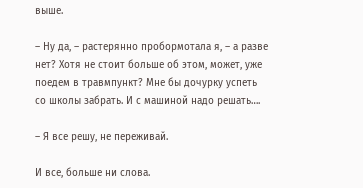выше.

– Ну да, – растерянно пробормотала я, – а разве нет? Хотя не стоит больше об этом, может, уже поедем в травмпункт? Мне бы дочурку успеть со школы забрать. И с машиной надо решать….

– Я все решу, не переживай.

И все, больше ни слова.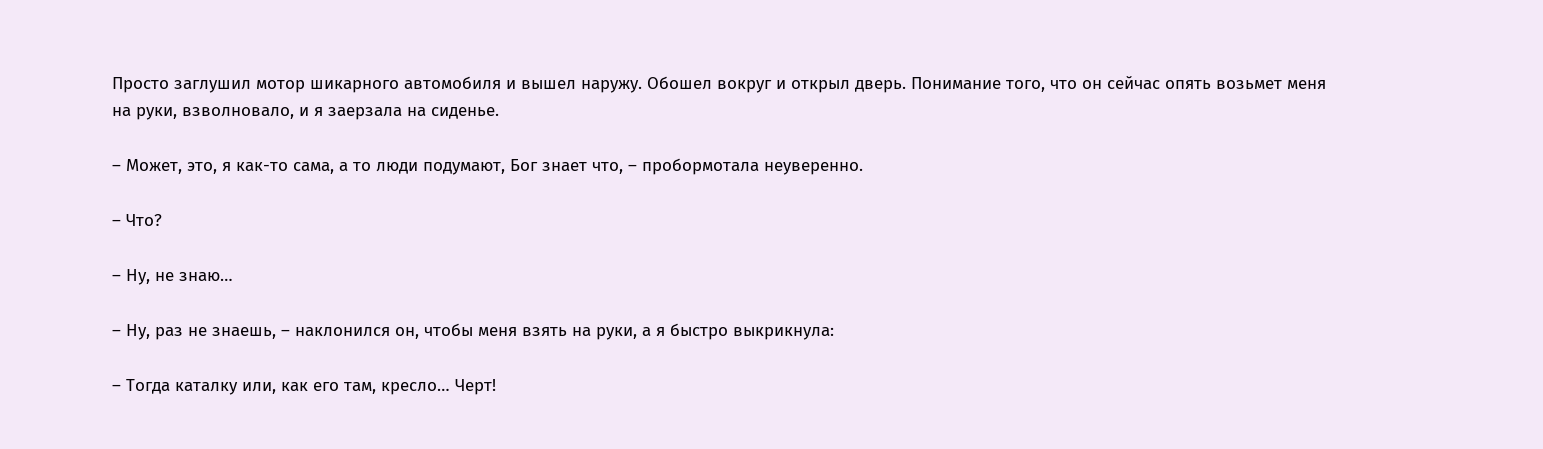Просто заглушил мотор шикарного автомобиля и вышел наружу. Обошел вокруг и открыл дверь. Понимание того, что он сейчас опять возьмет меня на руки, взволновало, и я заерзала на сиденье.

– Может, это, я как-то сама, а то люди подумают, Бог знает что, – пробормотала неуверенно.

– Что?

– Ну, не знаю…

– Ну, раз не знаешь, – наклонился он, чтобы меня взять на руки, а я быстро выкрикнула:

– Тогда каталку или, как его там, кресло… Черт!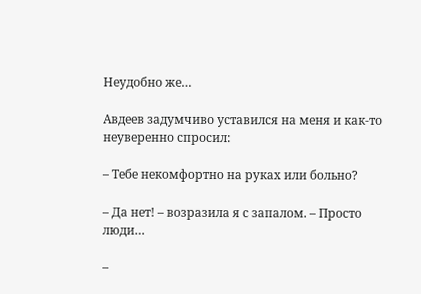Неудобно же…

Авдеев задумчиво уставился на меня и как-то неуверенно спросил:

– Тебе некомфортно на руках или больно?

– Да нет! – возразила я с запалом. – Просто люди…

–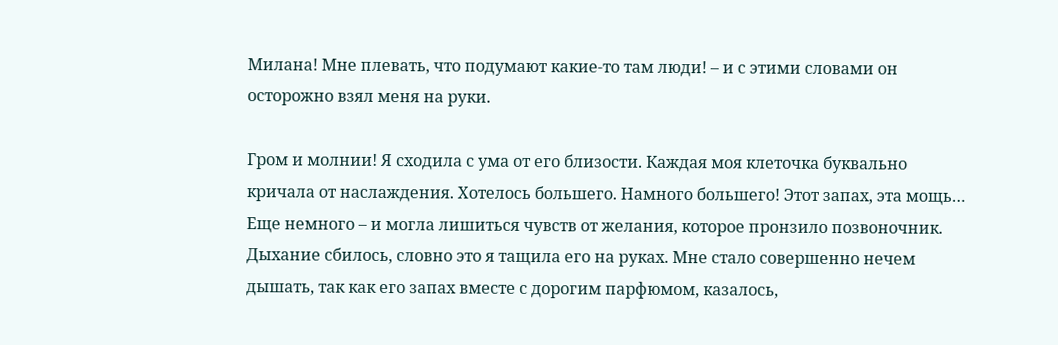Милана! Мне плевать, что подумают какие-то там люди! – и с этими словами он осторожно взял меня на руки.

Гром и молнии! Я сходила с ума от его близости. Каждая моя клеточка буквально кричала от наслаждения. Хотелось большего. Намного большего! Этот запах, эта мощь… Еще немного – и могла лишиться чувств от желания, которое пронзило позвоночник. Дыхание сбилось, словно это я тащила его на руках. Мне стало совершенно нечем дышать, так как его запах вместе с дорогим парфюмом, казалось,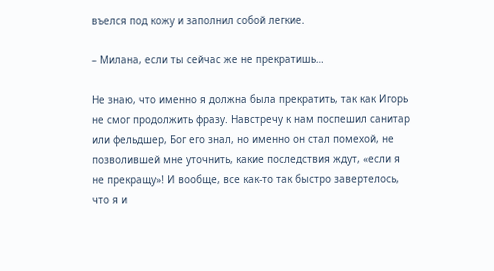въелся под кожу и заполнил собой легкие.

– Милана, если ты сейчас же не прекратишь…

Не знаю, что именно я должна была прекратить, так как Игорь не смог продолжить фразу. Навстречу к нам поспешил санитар или фельдшер, Бог его знал, но именно он стал помехой, не позволившей мне уточнить, какие последствия ждут, «если я не прекращу»! И вообще, все как-то так быстро завертелось, что я и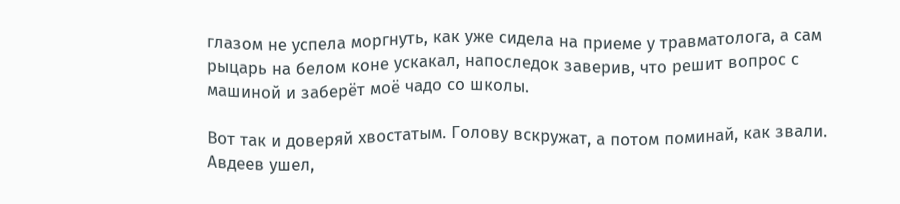глазом не успела моргнуть, как уже сидела на приеме у травматолога, а сам рыцарь на белом коне ускакал, напоследок заверив, что решит вопрос с машиной и заберёт моё чадо со школы.

Вот так и доверяй хвостатым. Голову вскружат, а потом поминай, как звали. Авдеев ушел,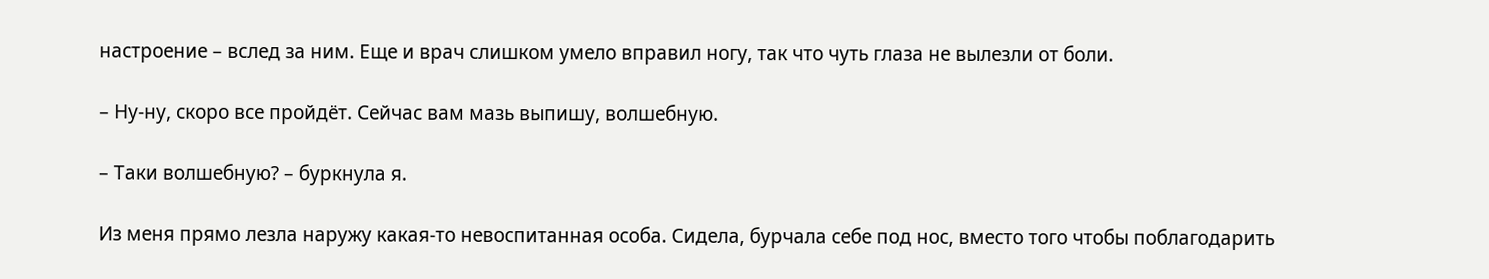настроение – вслед за ним. Еще и врач слишком умело вправил ногу, так что чуть глаза не вылезли от боли.

– Ну-ну, скоро все пройдёт. Сейчас вам мазь выпишу, волшебную.

– Таки волшебную? – буркнула я.

Из меня прямо лезла наружу какая-то невоспитанная особа. Сидела, бурчала себе под нос, вместо того чтобы поблагодарить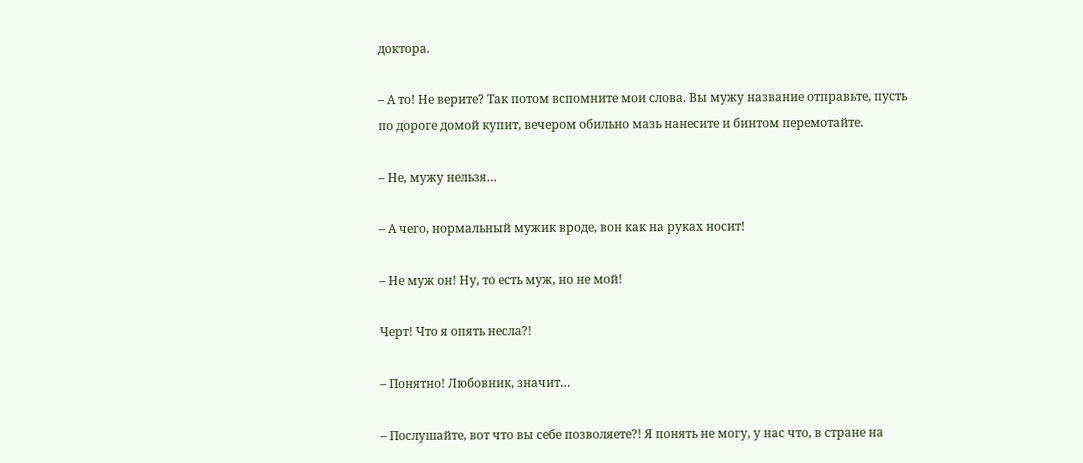доктора.

– А то! Не верите? Так потом вспомните мои слова. Вы мужу название отправьте, пусть по дороге домой купит, вечером обильно мазь нанесите и бинтом перемотайте.

– Не, мужу нельзя…

– А чего, нормальный мужик вроде, вон как на руках носит!

– Не муж он! Ну, то есть муж, но не мой!

Черт! Что я опять несла?!

– Понятно! Любовник, значит…

– Послушайте, вот что вы себе позволяете?! Я понять не могу, у нас что, в стране на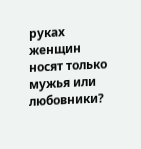руках женщин носят только мужья или любовники?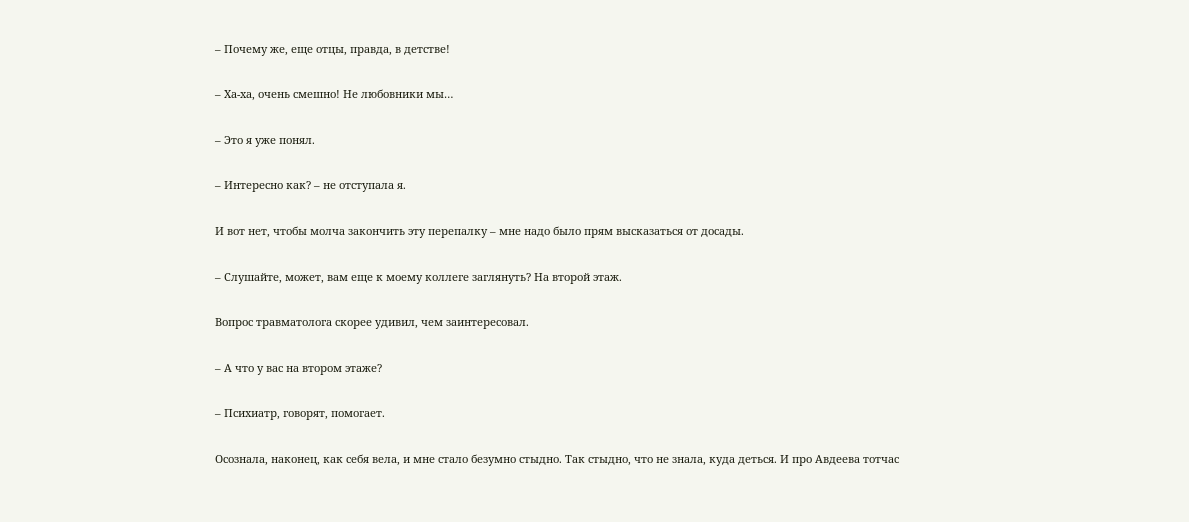– Почему же, еще отцы, правда, в детстве!

– Ха-ха, очень смешно! Не любовники мы…

– Это я уже понял.

– Интересно как? – не отступала я.

И вот нет, чтобы молча закончить эту перепалку – мне надо было прям высказаться от досады.

– Слушайте, может, вам еще к моему коллеге заглянуть? На второй этаж.

Вопрос травматолога скорее удивил, чем заинтересовал.

– А что у вас на втором этаже?

– Психиатр, говорят, помогает.

Осознала, наконец, как себя вела, и мне стало безумно стыдно. Так стыдно, что не знала, куда деться. И про Авдеева тотчас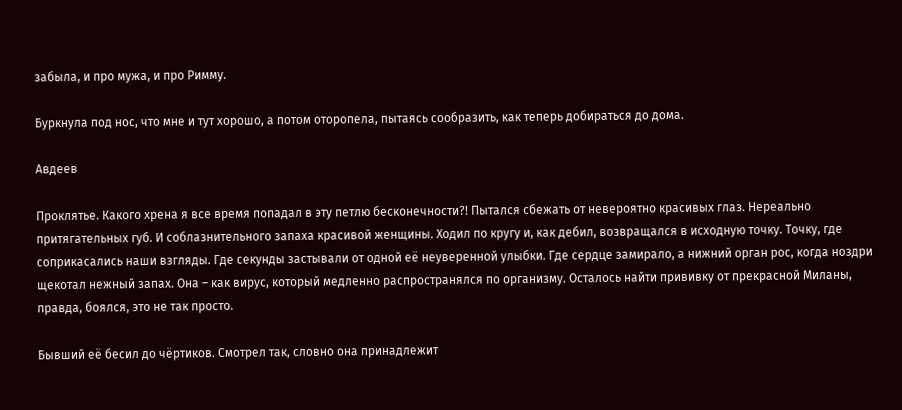забыла, и про мужа, и про Римму.

Буркнула под нос, что мне и тут хорошо, а потом оторопела, пытаясь сообразить, как теперь добираться до дома.

Авдеев

Проклятье. Какого хрена я все время попадал в эту петлю бесконечности?! Пытался сбежать от невероятно красивых глаз. Нереально притягательных губ. И соблазнительного запаха красивой женщины. Ходил по кругу и, как дебил, возвращался в исходную точку. Точку, где соприкасались наши взгляды. Где секунды застывали от одной её неуверенной улыбки. Где сердце замирало, а нижний орган рос, когда ноздри щекотал нежный запах. Она – как вирус, который медленно распространялся по организму. Осталось найти прививку от прекрасной Миланы, правда, боялся, это не так просто.

Бывший её бесил до чёртиков. Смотрел так, словно она принадлежит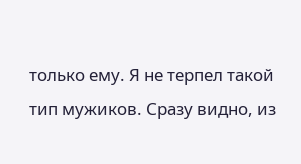только ему. Я не терпел такой тип мужиков. Сразу видно, из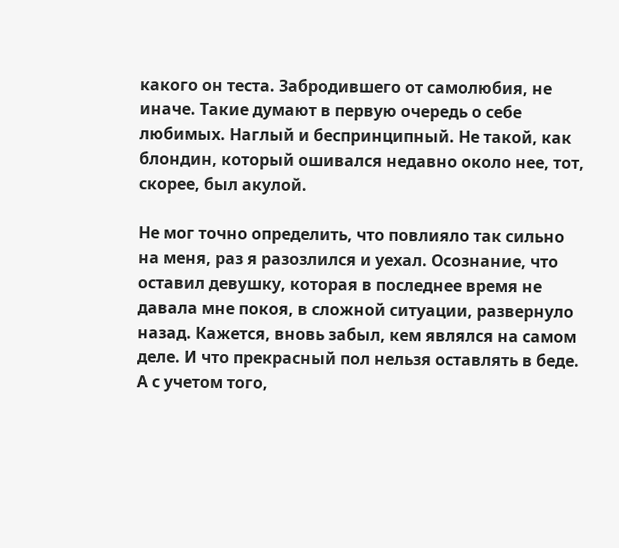какого он теста. Забродившего от самолюбия, не иначе. Такие думают в первую очередь о себе любимых. Наглый и беспринципный. Не такой, как блондин, который ошивался недавно около нее, тот, скорее, был акулой.

Не мог точно определить, что повлияло так сильно на меня, раз я разозлился и уехал. Осознание, что оставил девушку, которая в последнее время не давала мне покоя, в сложной ситуации, развернуло назад. Кажется, вновь забыл, кем являлся на самом деле. И что прекрасный пол нельзя оставлять в беде. А с учетом того,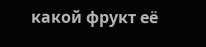какой фрукт её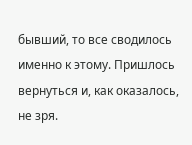бывший, то все сводилось именно к этому. Пришлось вернуться и, как оказалось, не зря.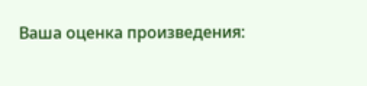Ваша оценка произведения: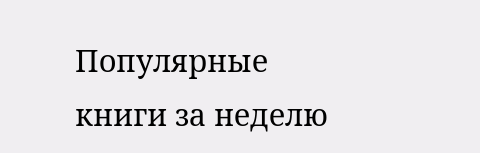Популярные книги за неделю